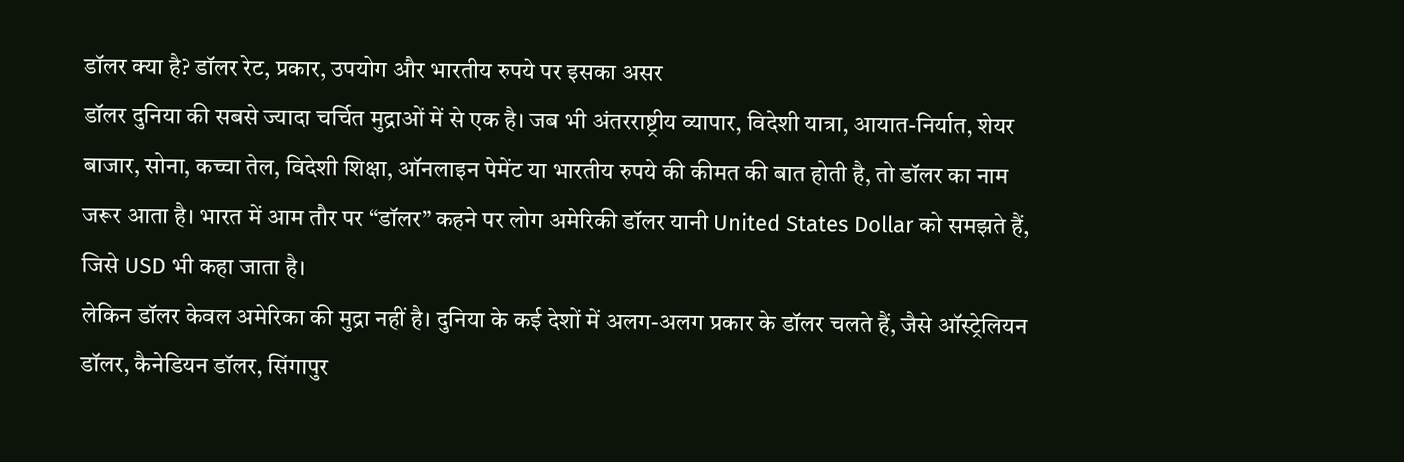डॉलर क्या है? डॉलर रेट, प्रकार, उपयोग और भारतीय रुपये पर इसका असर
डॉलर दुनिया की सबसे ज्यादा चर्चित मुद्राओं में से एक है। जब भी अंतरराष्ट्रीय व्यापार, विदेशी यात्रा, आयात-निर्यात, शेयर बाजार, सोना, कच्चा तेल, विदेशी शिक्षा, ऑनलाइन पेमेंट या भारतीय रुपये की कीमत की बात होती है, तो डॉलर का नाम जरूर आता है। भारत में आम तौर पर “डॉलर” कहने पर लोग अमेरिकी डॉलर यानी United States Dollar को समझते हैं, जिसे USD भी कहा जाता है।
लेकिन डॉलर केवल अमेरिका की मुद्रा नहीं है। दुनिया के कई देशों में अलग-अलग प्रकार के डॉलर चलते हैं, जैसे ऑस्ट्रेलियन डॉलर, कैनेडियन डॉलर, सिंगापुर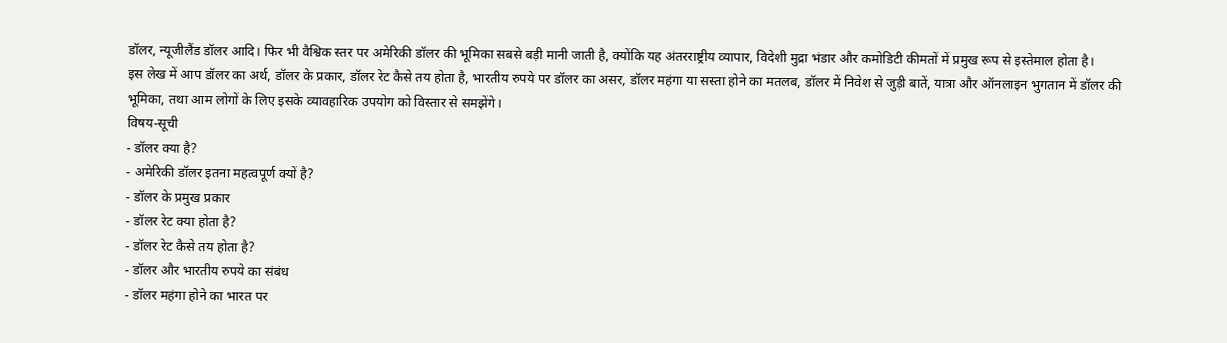डॉलर, न्यूजीलैंड डॉलर आदि। फिर भी वैश्विक स्तर पर अमेरिकी डॉलर की भूमिका सबसे बड़ी मानी जाती है, क्योंकि यह अंतरराष्ट्रीय व्यापार, विदेशी मुद्रा भंडार और कमोडिटी कीमतों में प्रमुख रूप से इस्तेमाल होता है।
इस लेख में आप डॉलर का अर्थ, डॉलर के प्रकार, डॉलर रेट कैसे तय होता है, भारतीय रुपये पर डॉलर का असर, डॉलर महंगा या सस्ता होने का मतलब, डॉलर में निवेश से जुड़ी बातें, यात्रा और ऑनलाइन भुगतान में डॉलर की भूमिका, तथा आम लोगों के लिए इसके व्यावहारिक उपयोग को विस्तार से समझेंगे।
विषय-सूची
- डॉलर क्या है?
- अमेरिकी डॉलर इतना महत्वपूर्ण क्यों है?
- डॉलर के प्रमुख प्रकार
- डॉलर रेट क्या होता है?
- डॉलर रेट कैसे तय होता है?
- डॉलर और भारतीय रुपये का संबंध
- डॉलर महंगा होने का भारत पर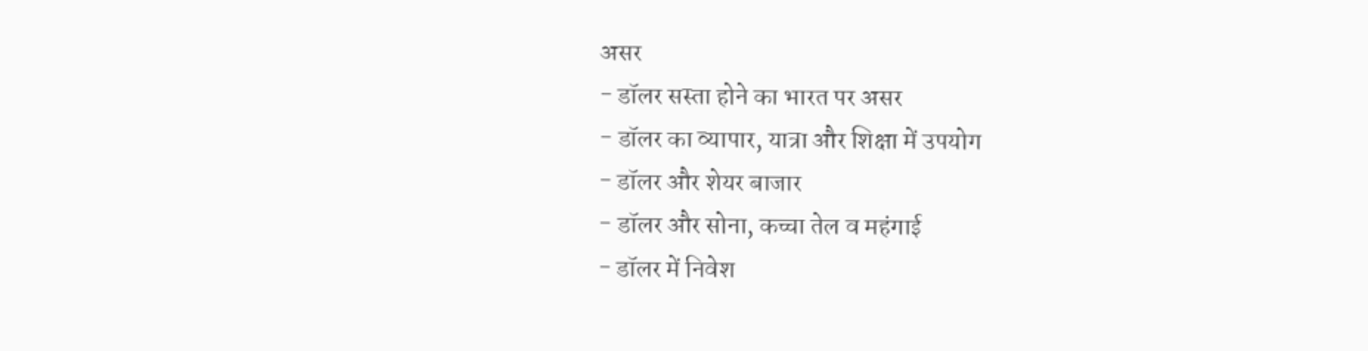असर
- डॉलर सस्ता होने का भारत पर असर
- डॉलर का व्यापार, यात्रा और शिक्षा में उपयोग
- डॉलर और शेयर बाजार
- डॉलर और सोना, कच्चा तेल व महंगाई
- डॉलर में निवेश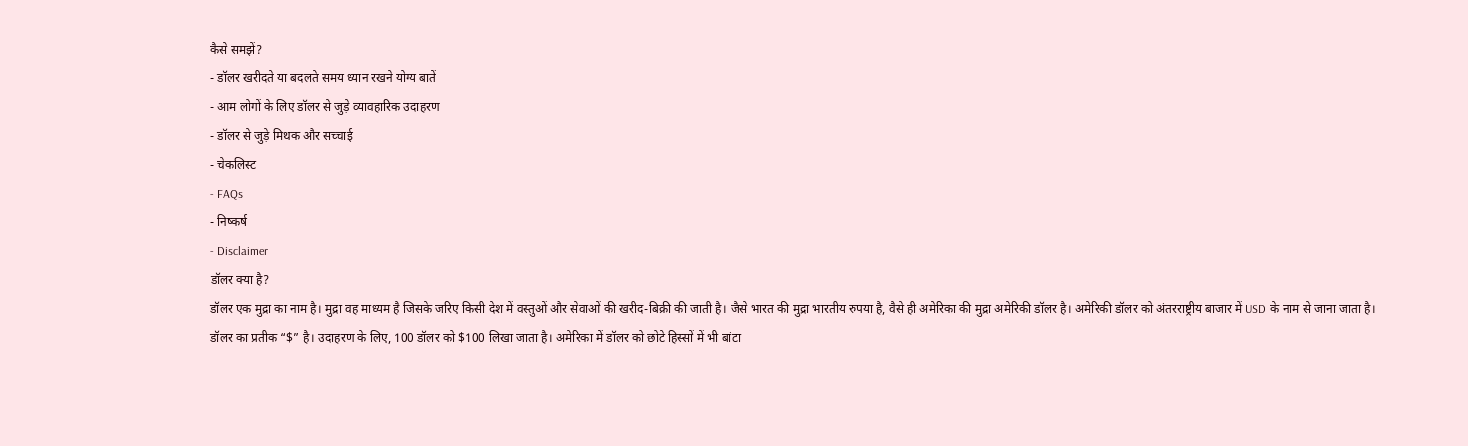कैसे समझें?
- डॉलर खरीदते या बदलते समय ध्यान रखने योग्य बातें
- आम लोगों के लिए डॉलर से जुड़े व्यावहारिक उदाहरण
- डॉलर से जुड़े मिथक और सच्चाई
- चेकलिस्ट
- FAQs
- निष्कर्ष
- Disclaimer
डॉलर क्या है?
डॉलर एक मुद्रा का नाम है। मुद्रा वह माध्यम है जिसके जरिए किसी देश में वस्तुओं और सेवाओं की खरीद-बिक्री की जाती है। जैसे भारत की मुद्रा भारतीय रुपया है, वैसे ही अमेरिका की मुद्रा अमेरिकी डॉलर है। अमेरिकी डॉलर को अंतरराष्ट्रीय बाजार में USD के नाम से जाना जाता है।
डॉलर का प्रतीक “$” है। उदाहरण के लिए, 100 डॉलर को $100 लिखा जाता है। अमेरिका में डॉलर को छोटे हिस्सों में भी बांटा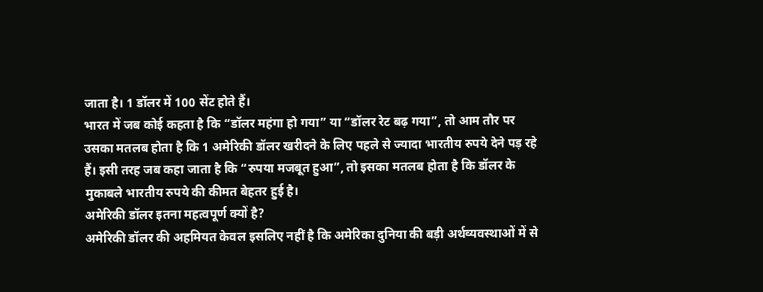जाता है। 1 डॉलर में 100 सेंट होते हैं।
भारत में जब कोई कहता है कि “डॉलर महंगा हो गया” या “डॉलर रेट बढ़ गया”, तो आम तौर पर उसका मतलब होता है कि 1 अमेरिकी डॉलर खरीदने के लिए पहले से ज्यादा भारतीय रुपये देने पड़ रहे हैं। इसी तरह जब कहा जाता है कि “रुपया मजबूत हुआ”, तो इसका मतलब होता है कि डॉलर के मुकाबले भारतीय रुपये की कीमत बेहतर हुई है।
अमेरिकी डॉलर इतना महत्वपूर्ण क्यों है?
अमेरिकी डॉलर की अहमियत केवल इसलिए नहीं है कि अमेरिका दुनिया की बड़ी अर्थव्यवस्थाओं में से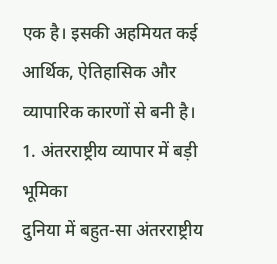एक है। इसकी अहमियत कई आर्थिक, ऐतिहासिक और व्यापारिक कारणों से बनी है।
1. अंतरराष्ट्रीय व्यापार में बड़ी भूमिका
दुनिया में बहुत-सा अंतरराष्ट्रीय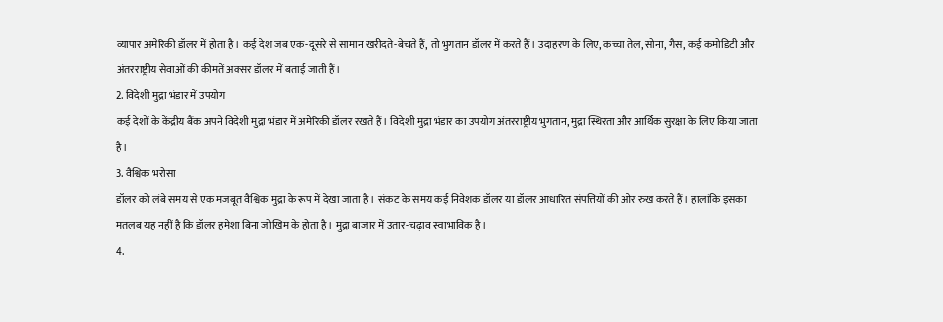व्यापार अमेरिकी डॉलर में होता है। कई देश जब एक-दूसरे से सामान खरीदते-बेचते हैं, तो भुगतान डॉलर में करते हैं। उदाहरण के लिए, कच्चा तेल, सोना, गैस, कई कमोडिटी और अंतरराष्ट्रीय सेवाओं की कीमतें अक्सर डॉलर में बताई जाती हैं।
2. विदेशी मुद्रा भंडार में उपयोग
कई देशों के केंद्रीय बैंक अपने विदेशी मुद्रा भंडार में अमेरिकी डॉलर रखते हैं। विदेशी मुद्रा भंडार का उपयोग अंतरराष्ट्रीय भुगतान, मुद्रा स्थिरता और आर्थिक सुरक्षा के लिए किया जाता है।
3. वैश्विक भरोसा
डॉलर को लंबे समय से एक मजबूत वैश्विक मुद्रा के रूप में देखा जाता है। संकट के समय कई निवेशक डॉलर या डॉलर आधारित संपत्तियों की ओर रुख करते हैं। हालांकि इसका मतलब यह नहीं है कि डॉलर हमेशा बिना जोखिम के होता है। मुद्रा बाजार में उतार-चढ़ाव स्वाभाविक है।
4.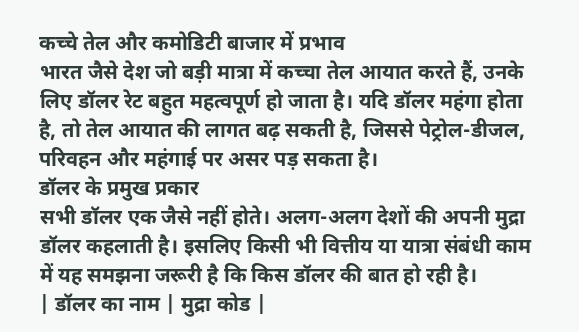कच्चे तेल और कमोडिटी बाजार में प्रभाव
भारत जैसे देश जो बड़ी मात्रा में कच्चा तेल आयात करते हैं, उनके लिए डॉलर रेट बहुत महत्वपूर्ण हो जाता है। यदि डॉलर महंगा होता है, तो तेल आयात की लागत बढ़ सकती है, जिससे पेट्रोल-डीजल, परिवहन और महंगाई पर असर पड़ सकता है।
डॉलर के प्रमुख प्रकार
सभी डॉलर एक जैसे नहीं होते। अलग-अलग देशों की अपनी मुद्रा डॉलर कहलाती है। इसलिए किसी भी वित्तीय या यात्रा संबंधी काम में यह समझना जरूरी है कि किस डॉलर की बात हो रही है।
| डॉलर का नाम | मुद्रा कोड |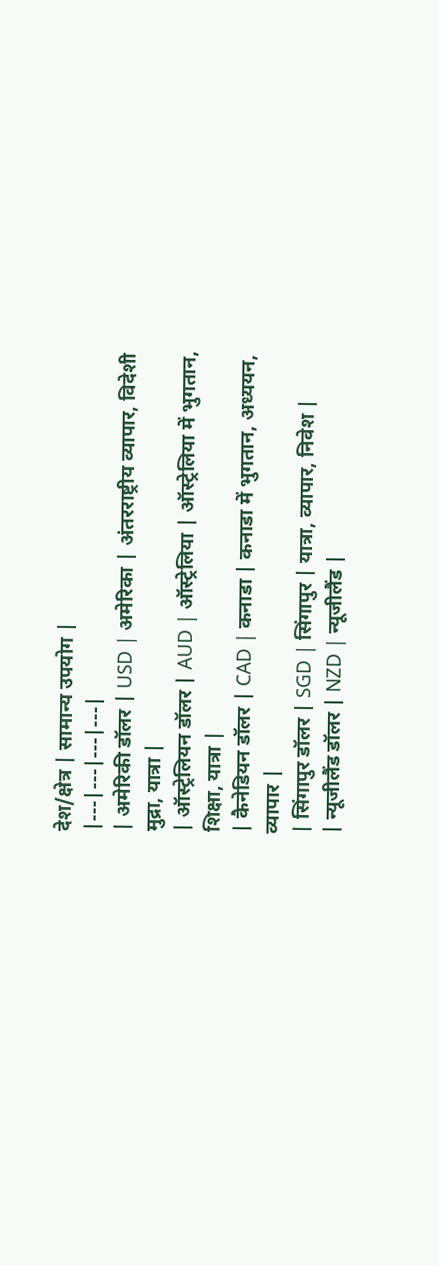देश/क्षेत्र | सामान्य उपयोग |
|---|---|---|---|
| अमेरिकी डॉलर | USD | अमेरिका | अंतरराष्ट्रीय व्यापार, विदेशी मुद्रा, यात्रा |
| ऑस्ट्रेलियन डॉलर | AUD | ऑस्ट्रेलिया | ऑस्ट्रेलिया में भुगतान, शिक्षा, यात्रा |
| कैनेडियन डॉलर | CAD | कनाडा | कनाडा में भुगतान, अध्ययन, व्यापार |
| सिंगापुर डॉलर | SGD | सिंगापुर | यात्रा, व्यापार, निवेश |
| न्यूजीलैंड डॉलर | NZD | न्यूजीलैंड |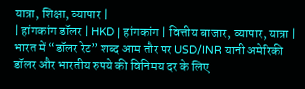यात्रा, शिक्षा, व्यापार |
| हांगकांग डॉलर | HKD | हांगकांग | वित्तीय बाजार, व्यापार, यात्रा |
भारत में “डॉलर रेट” शब्द आम तौर पर USD/INR यानी अमेरिकी डॉलर और भारतीय रुपये की विनिमय दर के लिए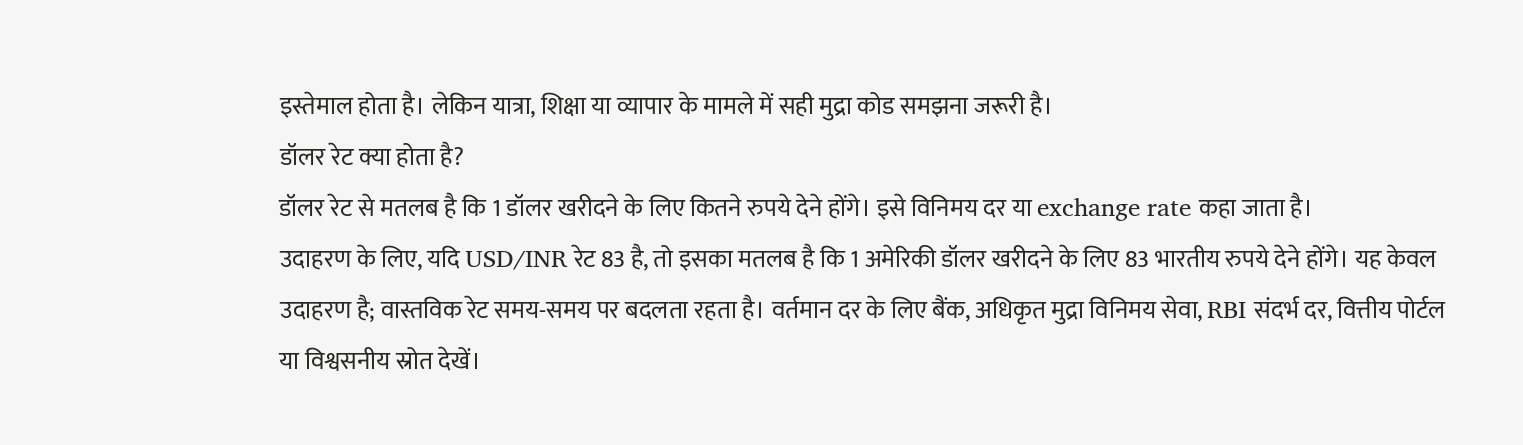इस्तेमाल होता है। लेकिन यात्रा, शिक्षा या व्यापार के मामले में सही मुद्रा कोड समझना जरूरी है।
डॉलर रेट क्या होता है?
डॉलर रेट से मतलब है कि 1 डॉलर खरीदने के लिए कितने रुपये देने होंगे। इसे विनिमय दर या exchange rate कहा जाता है।
उदाहरण के लिए, यदि USD/INR रेट 83 है, तो इसका मतलब है कि 1 अमेरिकी डॉलर खरीदने के लिए 83 भारतीय रुपये देने होंगे। यह केवल उदाहरण है; वास्तविक रेट समय-समय पर बदलता रहता है। वर्तमान दर के लिए बैंक, अधिकृत मुद्रा विनिमय सेवा, RBI संदर्भ दर, वित्तीय पोर्टल या विश्वसनीय स्रोत देखें।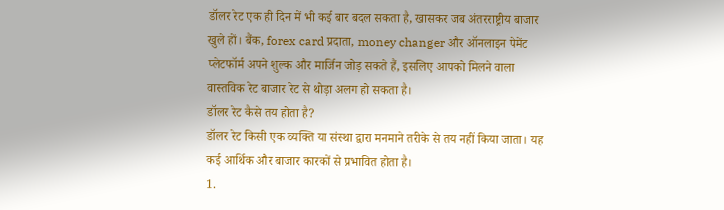डॉलर रेट एक ही दिन में भी कई बार बदल सकता है, खासकर जब अंतरराष्ट्रीय बाजार खुले हों। बैंक, forex card प्रदाता, money changer और ऑनलाइन पेमेंट प्लेटफॉर्म अपने शुल्क और मार्जिन जोड़ सकते हैं, इसलिए आपको मिलने वाला वास्तविक रेट बाजार रेट से थोड़ा अलग हो सकता है।
डॉलर रेट कैसे तय होता है?
डॉलर रेट किसी एक व्यक्ति या संस्था द्वारा मनमाने तरीके से तय नहीं किया जाता। यह कई आर्थिक और बाजार कारकों से प्रभावित होता है।
1.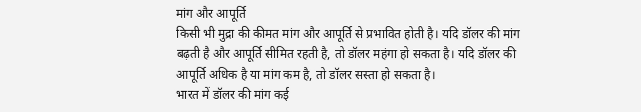मांग और आपूर्ति
किसी भी मुद्रा की कीमत मांग और आपूर्ति से प्रभावित होती है। यदि डॉलर की मांग बढ़ती है और आपूर्ति सीमित रहती है, तो डॉलर महंगा हो सकता है। यदि डॉलर की आपूर्ति अधिक है या मांग कम है, तो डॉलर सस्ता हो सकता है।
भारत में डॉलर की मांग कई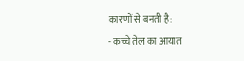कारणों से बनती है:
- कच्चे तेल का आयात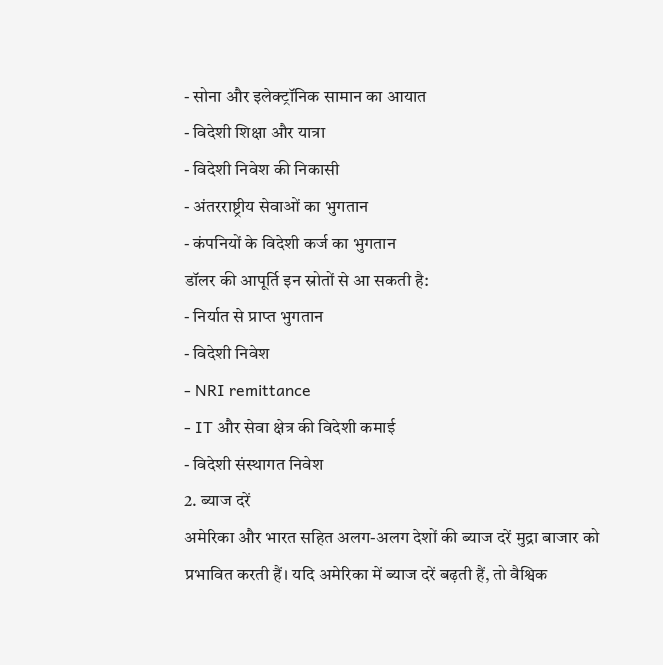- सोना और इलेक्ट्रॉनिक सामान का आयात
- विदेशी शिक्षा और यात्रा
- विदेशी निवेश की निकासी
- अंतरराष्ट्रीय सेवाओं का भुगतान
- कंपनियों के विदेशी कर्ज का भुगतान
डॉलर की आपूर्ति इन स्रोतों से आ सकती है:
- निर्यात से प्राप्त भुगतान
- विदेशी निवेश
- NRI remittance
- IT और सेवा क्षेत्र की विदेशी कमाई
- विदेशी संस्थागत निवेश
2. ब्याज दरें
अमेरिका और भारत सहित अलग-अलग देशों की ब्याज दरें मुद्रा बाजार को प्रभावित करती हैं। यदि अमेरिका में ब्याज दरें बढ़ती हैं, तो वैश्विक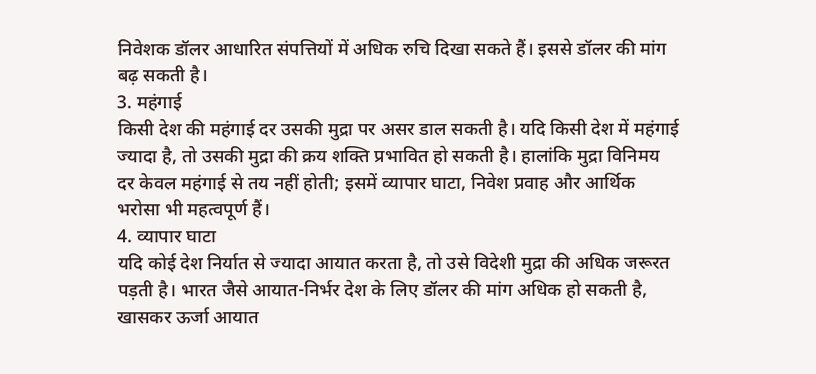निवेशक डॉलर आधारित संपत्तियों में अधिक रुचि दिखा सकते हैं। इससे डॉलर की मांग बढ़ सकती है।
3. महंगाई
किसी देश की महंगाई दर उसकी मुद्रा पर असर डाल सकती है। यदि किसी देश में महंगाई ज्यादा है, तो उसकी मुद्रा की क्रय शक्ति प्रभावित हो सकती है। हालांकि मुद्रा विनिमय दर केवल महंगाई से तय नहीं होती; इसमें व्यापार घाटा, निवेश प्रवाह और आर्थिक भरोसा भी महत्वपूर्ण हैं।
4. व्यापार घाटा
यदि कोई देश निर्यात से ज्यादा आयात करता है, तो उसे विदेशी मुद्रा की अधिक जरूरत पड़ती है। भारत जैसे आयात-निर्भर देश के लिए डॉलर की मांग अधिक हो सकती है, खासकर ऊर्जा आयात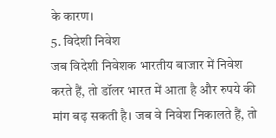के कारण।
5. विदेशी निवेश
जब विदेशी निवेशक भारतीय बाजार में निवेश करते हैं, तो डॉलर भारत में आता है और रुपये की मांग बढ़ सकती है। जब वे निवेश निकालते हैं, तो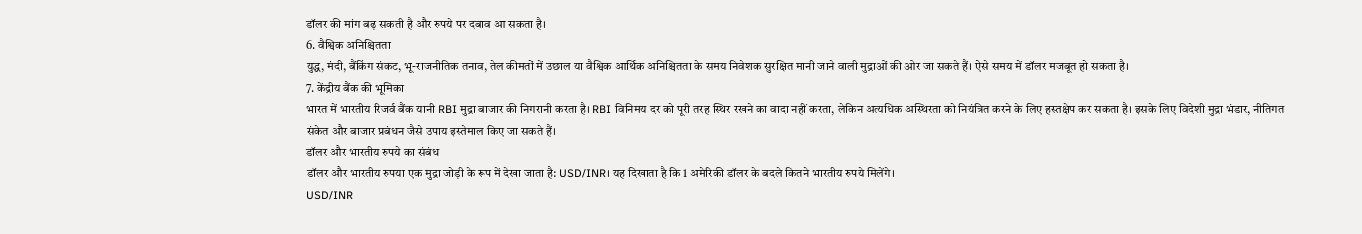डॉलर की मांग बढ़ सकती है और रुपये पर दबाव आ सकता है।
6. वैश्विक अनिश्चितता
युद्ध, मंदी, बैंकिंग संकट, भू-राजनीतिक तनाव, तेल कीमतों में उछाल या वैश्विक आर्थिक अनिश्चितता के समय निवेशक सुरक्षित मानी जाने वाली मुद्राओं की ओर जा सकते हैं। ऐसे समय में डॉलर मजबूत हो सकता है।
7. केंद्रीय बैंक की भूमिका
भारत में भारतीय रिजर्व बैंक यानी RBI मुद्रा बाजार की निगरानी करता है। RBI विनिमय दर को पूरी तरह स्थिर रखने का वादा नहीं करता, लेकिन अत्यधिक अस्थिरता को नियंत्रित करने के लिए हस्तक्षेप कर सकता है। इसके लिए विदेशी मुद्रा भंडार, नीतिगत संकेत और बाजार प्रबंधन जैसे उपाय इस्तेमाल किए जा सकते हैं।
डॉलर और भारतीय रुपये का संबंध
डॉलर और भारतीय रुपया एक मुद्रा जोड़ी के रूप में देखा जाता है: USD/INR। यह दिखाता है कि 1 अमेरिकी डॉलर के बदले कितने भारतीय रुपये मिलेंगे।
USD/INR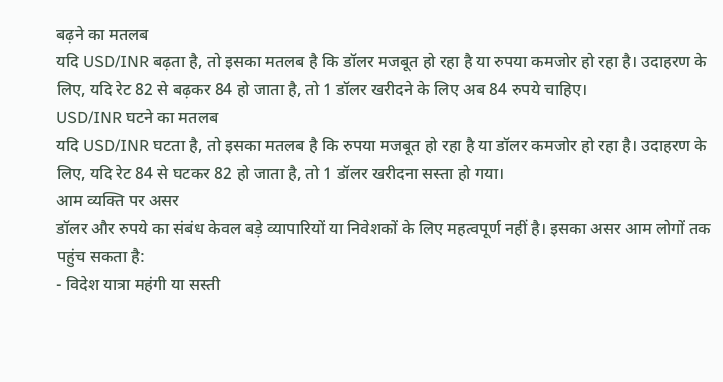बढ़ने का मतलब
यदि USD/INR बढ़ता है, तो इसका मतलब है कि डॉलर मजबूत हो रहा है या रुपया कमजोर हो रहा है। उदाहरण के लिए, यदि रेट 82 से बढ़कर 84 हो जाता है, तो 1 डॉलर खरीदने के लिए अब 84 रुपये चाहिए।
USD/INR घटने का मतलब
यदि USD/INR घटता है, तो इसका मतलब है कि रुपया मजबूत हो रहा है या डॉलर कमजोर हो रहा है। उदाहरण के लिए, यदि रेट 84 से घटकर 82 हो जाता है, तो 1 डॉलर खरीदना सस्ता हो गया।
आम व्यक्ति पर असर
डॉलर और रुपये का संबंध केवल बड़े व्यापारियों या निवेशकों के लिए महत्वपूर्ण नहीं है। इसका असर आम लोगों तक पहुंच सकता है:
- विदेश यात्रा महंगी या सस्ती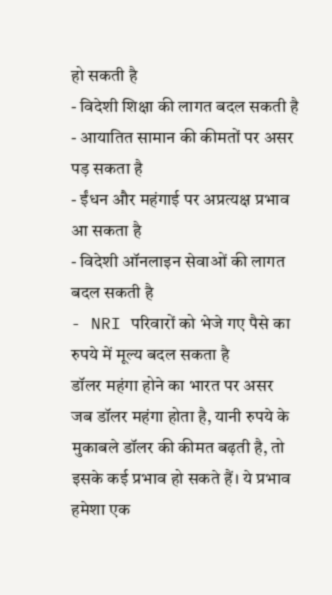हो सकती है
- विदेशी शिक्षा की लागत बदल सकती है
- आयातित सामान की कीमतों पर असर पड़ सकता है
- ईंधन और महंगाई पर अप्रत्यक्ष प्रभाव आ सकता है
- विदेशी ऑनलाइन सेवाओं की लागत बदल सकती है
- NRI परिवारों को भेजे गए पैसे का रुपये में मूल्य बदल सकता है
डॉलर महंगा होने का भारत पर असर
जब डॉलर महंगा होता है, यानी रुपये के मुकाबले डॉलर की कीमत बढ़ती है, तो इसके कई प्रभाव हो सकते हैं। ये प्रभाव हमेशा एक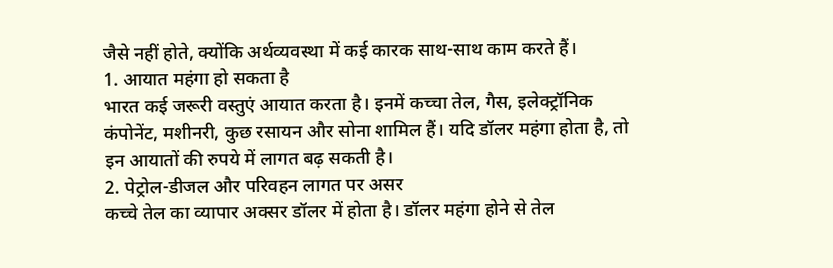जैसे नहीं होते, क्योंकि अर्थव्यवस्था में कई कारक साथ-साथ काम करते हैं।
1. आयात महंगा हो सकता है
भारत कई जरूरी वस्तुएं आयात करता है। इनमें कच्चा तेल, गैस, इलेक्ट्रॉनिक कंपोनेंट, मशीनरी, कुछ रसायन और सोना शामिल हैं। यदि डॉलर महंगा होता है, तो इन आयातों की रुपये में लागत बढ़ सकती है।
2. पेट्रोल-डीजल और परिवहन लागत पर असर
कच्चे तेल का व्यापार अक्सर डॉलर में होता है। डॉलर महंगा होने से तेल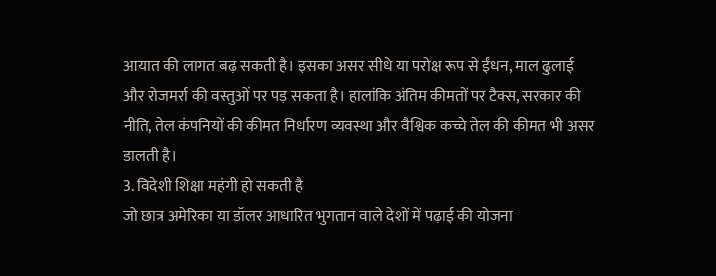आयात की लागत बढ़ सकती है। इसका असर सीधे या परोक्ष रूप से ईंधन, माल ढुलाई और रोजमर्रा की वस्तुओं पर पड़ सकता है। हालांकि अंतिम कीमतों पर टैक्स, सरकार की नीति, तेल कंपनियों की कीमत निर्धारण व्यवस्था और वैश्विक कच्चे तेल की कीमत भी असर डालती है।
3. विदेशी शिक्षा महंगी हो सकती है
जो छात्र अमेरिका या डॉलर आधारित भुगतान वाले देशों में पढ़ाई की योजना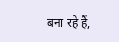बना रहे हैं,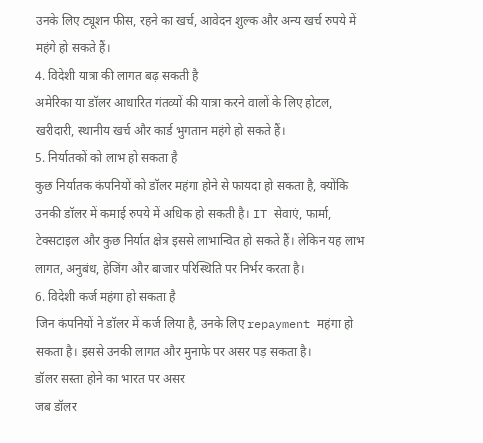उनके लिए ट्यूशन फीस, रहने का खर्च, आवेदन शुल्क और अन्य खर्च रुपये में महंगे हो सकते हैं।
4. विदेशी यात्रा की लागत बढ़ सकती है
अमेरिका या डॉलर आधारित गंतव्यों की यात्रा करने वालों के लिए होटल, खरीदारी, स्थानीय खर्च और कार्ड भुगतान महंगे हो सकते हैं।
5. निर्यातकों को लाभ हो सकता है
कुछ निर्यातक कंपनियों को डॉलर महंगा होने से फायदा हो सकता है, क्योंकि उनकी डॉलर में कमाई रुपये में अधिक हो सकती है। IT सेवाएं, फार्मा, टेक्सटाइल और कुछ निर्यात क्षेत्र इससे लाभान्वित हो सकते हैं। लेकिन यह लाभ लागत, अनुबंध, हेजिंग और बाजार परिस्थिति पर निर्भर करता है।
6. विदेशी कर्ज महंगा हो सकता है
जिन कंपनियों ने डॉलर में कर्ज लिया है, उनके लिए repayment महंगा हो सकता है। इससे उनकी लागत और मुनाफे पर असर पड़ सकता है।
डॉलर सस्ता होने का भारत पर असर
जब डॉलर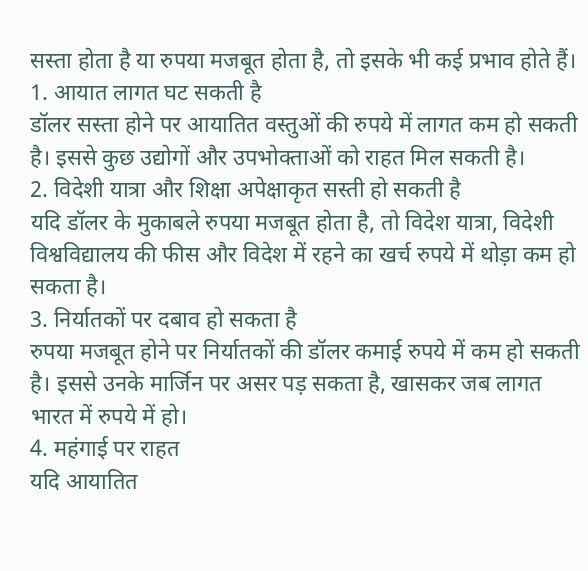सस्ता होता है या रुपया मजबूत होता है, तो इसके भी कई प्रभाव होते हैं।
1. आयात लागत घट सकती है
डॉलर सस्ता होने पर आयातित वस्तुओं की रुपये में लागत कम हो सकती है। इससे कुछ उद्योगों और उपभोक्ताओं को राहत मिल सकती है।
2. विदेशी यात्रा और शिक्षा अपेक्षाकृत सस्ती हो सकती है
यदि डॉलर के मुकाबले रुपया मजबूत होता है, तो विदेश यात्रा, विदेशी विश्वविद्यालय की फीस और विदेश में रहने का खर्च रुपये में थोड़ा कम हो सकता है।
3. निर्यातकों पर दबाव हो सकता है
रुपया मजबूत होने पर निर्यातकों की डॉलर कमाई रुपये में कम हो सकती है। इससे उनके मार्जिन पर असर पड़ सकता है, खासकर जब लागत भारत में रुपये में हो।
4. महंगाई पर राहत
यदि आयातित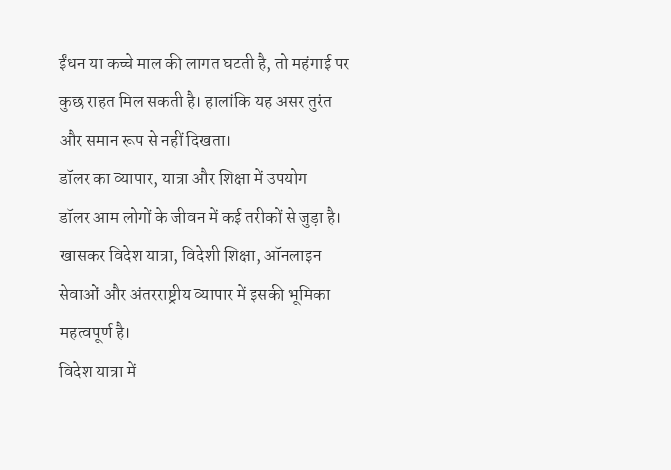ईंधन या कच्चे माल की लागत घटती है, तो महंगाई पर कुछ राहत मिल सकती है। हालांकि यह असर तुरंत और समान रूप से नहीं दिखता।
डॉलर का व्यापार, यात्रा और शिक्षा में उपयोग
डॉलर आम लोगों के जीवन में कई तरीकों से जुड़ा है। खासकर विदेश यात्रा, विदेशी शिक्षा, ऑनलाइन सेवाओं और अंतरराष्ट्रीय व्यापार में इसकी भूमिका महत्वपूर्ण है।
विदेश यात्रा में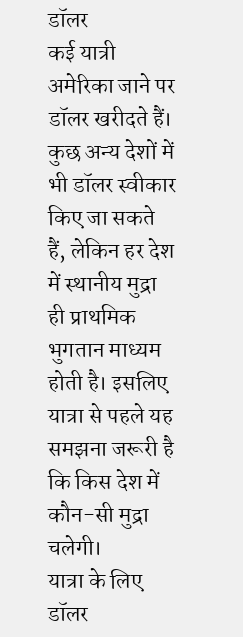डॉलर
कई यात्री अमेरिका जाने पर डॉलर खरीदते हैं। कुछ अन्य देशों में भी डॉलर स्वीकार किए जा सकते हैं, लेकिन हर देश में स्थानीय मुद्रा ही प्राथमिक भुगतान माध्यम होती है। इसलिए यात्रा से पहले यह समझना जरूरी है कि किस देश में कौन-सी मुद्रा चलेगी।
यात्रा के लिए डॉलर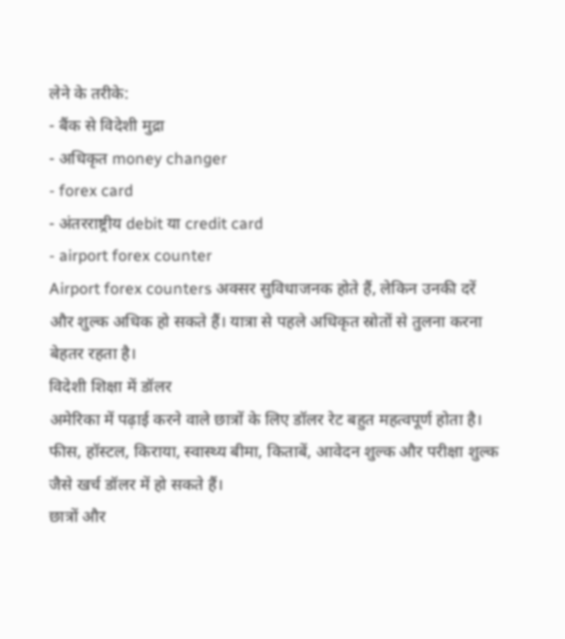लेने के तरीके:
- बैंक से विदेशी मुद्रा
- अधिकृत money changer
- forex card
- अंतरराष्ट्रीय debit या credit card
- airport forex counter
Airport forex counters अक्सर सुविधाजनक होते हैं, लेकिन उनकी दरें और शुल्क अधिक हो सकते हैं। यात्रा से पहले अधिकृत स्रोतों से तुलना करना बेहतर रहता है।
विदेशी शिक्षा में डॉलर
अमेरिका में पढ़ाई करने वाले छात्रों के लिए डॉलर रेट बहुत महत्वपूर्ण होता है। फीस, हॉस्टल, किराया, स्वास्थ्य बीमा, किताबें, आवेदन शुल्क और परीक्षा शुल्क जैसे खर्च डॉलर में हो सकते हैं।
छात्रों और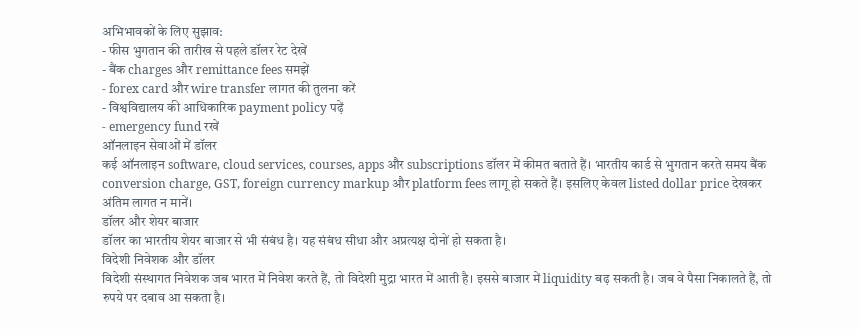अभिभावकों के लिए सुझाव:
- फीस भुगतान की तारीख से पहले डॉलर रेट देखें
- बैंक charges और remittance fees समझें
- forex card और wire transfer लागत की तुलना करें
- विश्वविद्यालय की आधिकारिक payment policy पढ़ें
- emergency fund रखें
ऑनलाइन सेवाओं में डॉलर
कई ऑनलाइन software, cloud services, courses, apps और subscriptions डॉलर में कीमत बताते हैं। भारतीय कार्ड से भुगतान करते समय बैंक conversion charge, GST, foreign currency markup और platform fees लागू हो सकते हैं। इसलिए केवल listed dollar price देखकर अंतिम लागत न मानें।
डॉलर और शेयर बाजार
डॉलर का भारतीय शेयर बाजार से भी संबंध है। यह संबंध सीधा और अप्रत्यक्ष दोनों हो सकता है।
विदेशी निवेशक और डॉलर
विदेशी संस्थागत निवेशक जब भारत में निवेश करते हैं, तो विदेशी मुद्रा भारत में आती है। इससे बाजार में liquidity बढ़ सकती है। जब वे पैसा निकालते हैं, तो रुपये पर दबाव आ सकता है।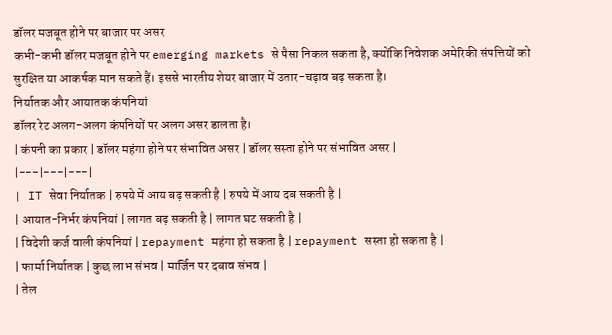डॉलर मजबूत होने पर बाजार पर असर
कभी-कभी डॉलर मजबूत होने पर emerging markets से पैसा निकल सकता है, क्योंकि निवेशक अमेरिकी संपत्तियों को सुरक्षित या आकर्षक मान सकते हैं। इससे भारतीय शेयर बाजार में उतार-चढ़ाव बढ़ सकता है।
निर्यातक और आयातक कंपनियां
डॉलर रेट अलग-अलग कंपनियों पर अलग असर डालता है।
| कंपनी का प्रकार | डॉलर महंगा होने पर संभावित असर | डॉलर सस्ता होने पर संभावित असर |
|---|---|---|
| IT सेवा निर्यातक | रुपये में आय बढ़ सकती है | रुपये में आय दब सकती है |
| आयात-निर्भर कंपनियां | लागत बढ़ सकती है | लागत घट सकती है |
| विदेशी कर्ज वाली कंपनियां | repayment महंगा हो सकता है | repayment सस्ता हो सकता है |
| फार्मा निर्यातक | कुछ लाभ संभव | मार्जिन पर दबाव संभव |
| तेल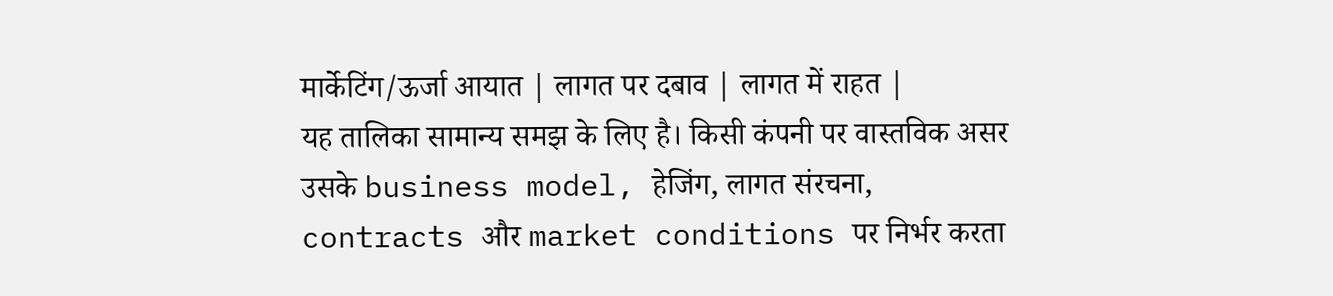मार्केटिंग/ऊर्जा आयात | लागत पर दबाव | लागत में राहत |
यह तालिका सामान्य समझ के लिए है। किसी कंपनी पर वास्तविक असर उसके business model, हेजिंग, लागत संरचना, contracts और market conditions पर निर्भर करता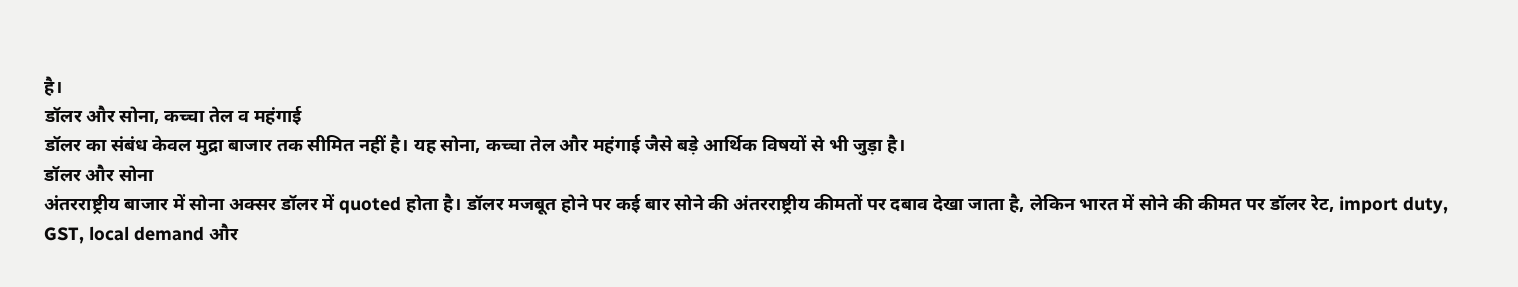है।
डॉलर और सोना, कच्चा तेल व महंगाई
डॉलर का संबंध केवल मुद्रा बाजार तक सीमित नहीं है। यह सोना, कच्चा तेल और महंगाई जैसे बड़े आर्थिक विषयों से भी जुड़ा है।
डॉलर और सोना
अंतरराष्ट्रीय बाजार में सोना अक्सर डॉलर में quoted होता है। डॉलर मजबूत होने पर कई बार सोने की अंतरराष्ट्रीय कीमतों पर दबाव देखा जाता है, लेकिन भारत में सोने की कीमत पर डॉलर रेट, import duty, GST, local demand और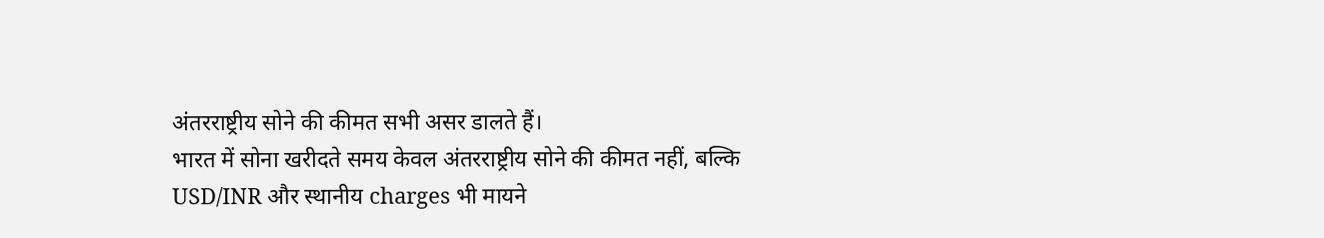अंतरराष्ट्रीय सोने की कीमत सभी असर डालते हैं।
भारत में सोना खरीदते समय केवल अंतरराष्ट्रीय सोने की कीमत नहीं, बल्कि USD/INR और स्थानीय charges भी मायने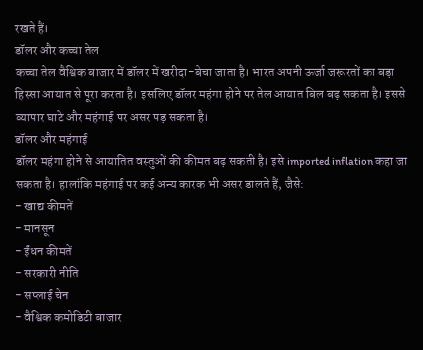रखते हैं।
डॉलर और कच्चा तेल
कच्चा तेल वैश्विक बाजार में डॉलर में खरीदा-बेचा जाता है। भारत अपनी ऊर्जा जरूरतों का बड़ा हिस्सा आयात से पूरा करता है। इसलिए डॉलर महंगा होने पर तेल आयात बिल बढ़ सकता है। इससे व्यापार घाटे और महंगाई पर असर पड़ सकता है।
डॉलर और महंगाई
डॉलर महंगा होने से आयातित वस्तुओं की कीमत बढ़ सकती है। इसे imported inflation कहा जा सकता है। हालांकि महंगाई पर कई अन्य कारक भी असर डालते हैं, जैसे:
- खाद्य कीमतें
- मानसून
- ईंधन कीमतें
- सरकारी नीति
- सप्लाई चेन
- वैश्विक कमोडिटी बाजार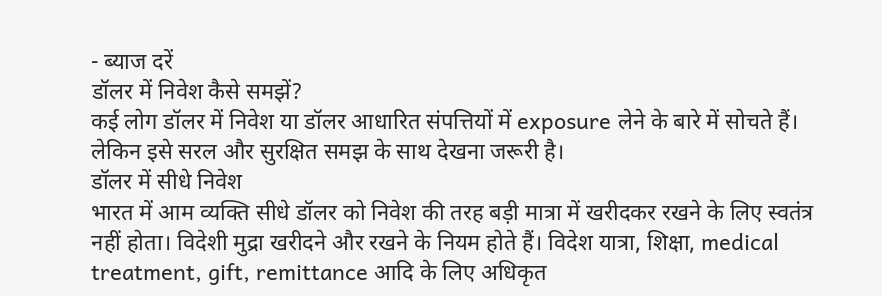- ब्याज दरें
डॉलर में निवेश कैसे समझें?
कई लोग डॉलर में निवेश या डॉलर आधारित संपत्तियों में exposure लेने के बारे में सोचते हैं। लेकिन इसे सरल और सुरक्षित समझ के साथ देखना जरूरी है।
डॉलर में सीधे निवेश
भारत में आम व्यक्ति सीधे डॉलर को निवेश की तरह बड़ी मात्रा में खरीदकर रखने के लिए स्वतंत्र नहीं होता। विदेशी मुद्रा खरीदने और रखने के नियम होते हैं। विदेश यात्रा, शिक्षा, medical treatment, gift, remittance आदि के लिए अधिकृत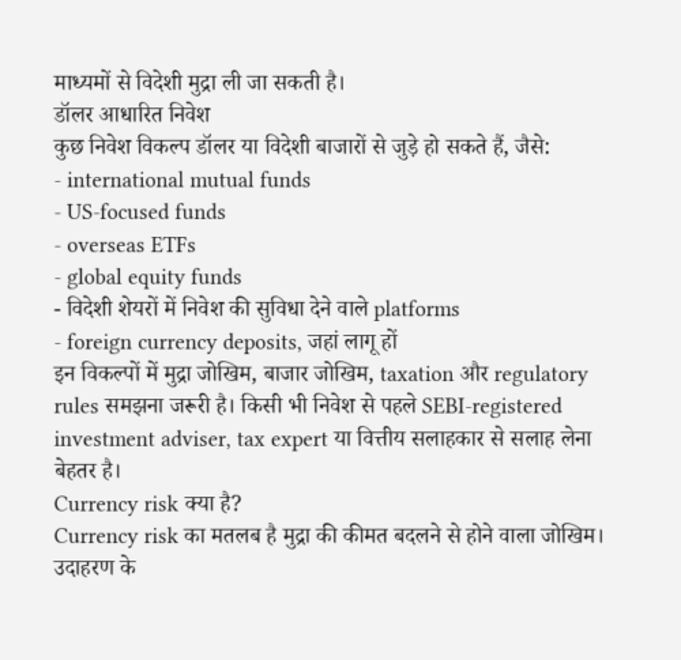माध्यमों से विदेशी मुद्रा ली जा सकती है।
डॉलर आधारित निवेश
कुछ निवेश विकल्प डॉलर या विदेशी बाजारों से जुड़े हो सकते हैं, जैसे:
- international mutual funds
- US-focused funds
- overseas ETFs
- global equity funds
- विदेशी शेयरों में निवेश की सुविधा देने वाले platforms
- foreign currency deposits, जहां लागू हों
इन विकल्पों में मुद्रा जोखिम, बाजार जोखिम, taxation और regulatory rules समझना जरूरी है। किसी भी निवेश से पहले SEBI-registered investment adviser, tax expert या वित्तीय सलाहकार से सलाह लेना बेहतर है।
Currency risk क्या है?
Currency risk का मतलब है मुद्रा की कीमत बदलने से होने वाला जोखिम। उदाहरण के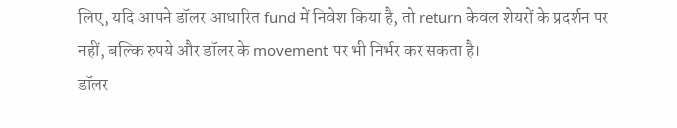लिए, यदि आपने डॉलर आधारित fund में निवेश किया है, तो return केवल शेयरों के प्रदर्शन पर नहीं, बल्कि रुपये और डॉलर के movement पर भी निर्भर कर सकता है।
डॉलर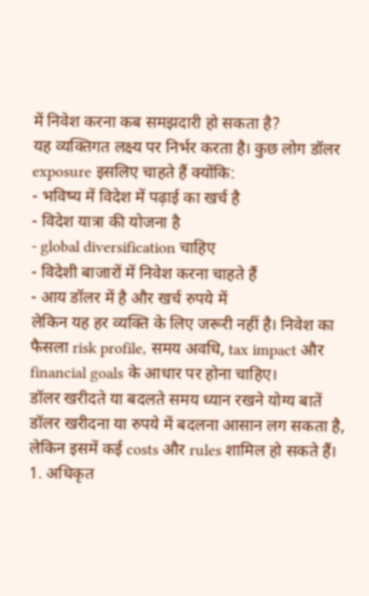में निवेश करना कब समझदारी हो सकता है?
यह व्यक्तिगत लक्ष्य पर निर्भर करता है। कुछ लोग डॉलर exposure इसलिए चाहते हैं क्योंकि:
- भविष्य में विदेश में पढ़ाई का खर्च है
- विदेश यात्रा की योजना है
- global diversification चाहिए
- विदेशी बाजारों में निवेश करना चाहते हैं
- आय डॉलर में है और खर्च रुपये में
लेकिन यह हर व्यक्ति के लिए जरूरी नहीं है। निवेश का फैसला risk profile, समय अवधि, tax impact और financial goals के आधार पर होना चाहिए।
डॉलर खरीदते या बदलते समय ध्यान रखने योग्य बातें
डॉलर खरीदना या रुपये में बदलना आसान लग सकता है, लेकिन इसमें कई costs और rules शामिल हो सकते हैं।
1. अधिकृत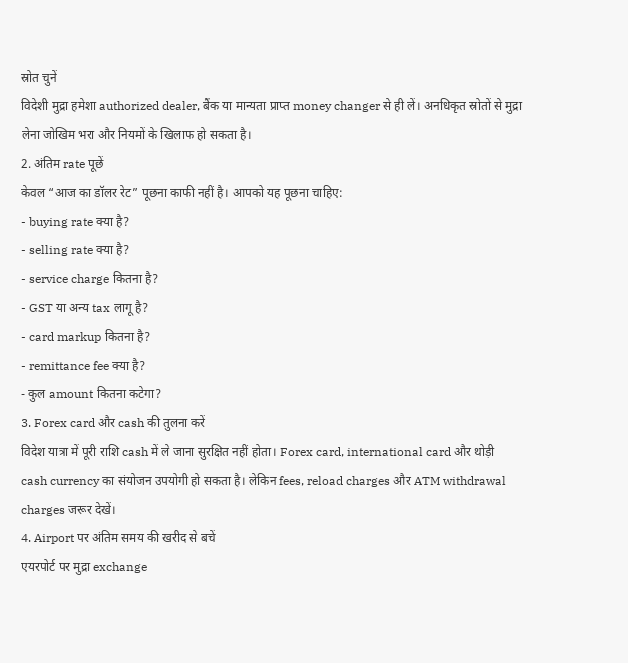स्रोत चुनें
विदेशी मुद्रा हमेशा authorized dealer, बैंक या मान्यता प्राप्त money changer से ही लें। अनधिकृत स्रोतों से मुद्रा लेना जोखिम भरा और नियमों के खिलाफ हो सकता है।
2. अंतिम rate पूछें
केवल “आज का डॉलर रेट” पूछना काफी नहीं है। आपको यह पूछना चाहिए:
- buying rate क्या है?
- selling rate क्या है?
- service charge कितना है?
- GST या अन्य tax लागू है?
- card markup कितना है?
- remittance fee क्या है?
- कुल amount कितना कटेगा?
3. Forex card और cash की तुलना करें
विदेश यात्रा में पूरी राशि cash में ले जाना सुरक्षित नहीं होता। Forex card, international card और थोड़ी cash currency का संयोजन उपयोगी हो सकता है। लेकिन fees, reload charges और ATM withdrawal charges जरूर देखें।
4. Airport पर अंतिम समय की खरीद से बचें
एयरपोर्ट पर मुद्रा exchange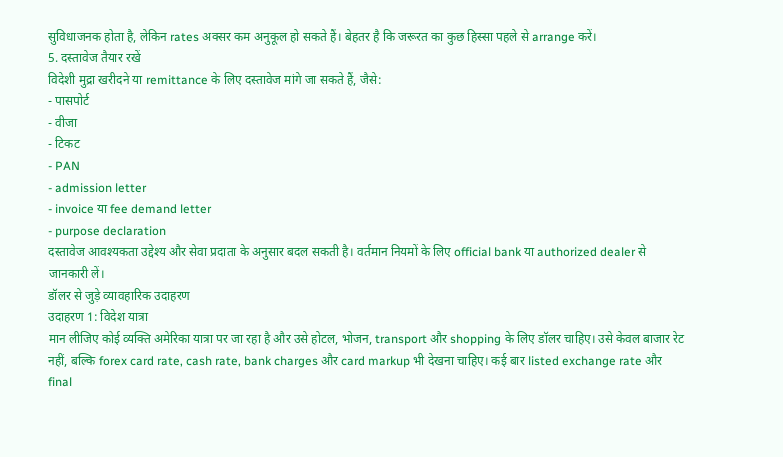सुविधाजनक होता है, लेकिन rates अक्सर कम अनुकूल हो सकते हैं। बेहतर है कि जरूरत का कुछ हिस्सा पहले से arrange करें।
5. दस्तावेज तैयार रखें
विदेशी मुद्रा खरीदने या remittance के लिए दस्तावेज मांगे जा सकते हैं, जैसे:
- पासपोर्ट
- वीजा
- टिकट
- PAN
- admission letter
- invoice या fee demand letter
- purpose declaration
दस्तावेज आवश्यकता उद्देश्य और सेवा प्रदाता के अनुसार बदल सकती है। वर्तमान नियमों के लिए official bank या authorized dealer से जानकारी लें।
डॉलर से जुड़े व्यावहारिक उदाहरण
उदाहरण 1: विदेश यात्रा
मान लीजिए कोई व्यक्ति अमेरिका यात्रा पर जा रहा है और उसे होटल, भोजन, transport और shopping के लिए डॉलर चाहिए। उसे केवल बाजार रेट नहीं, बल्कि forex card rate, cash rate, bank charges और card markup भी देखना चाहिए। कई बार listed exchange rate और final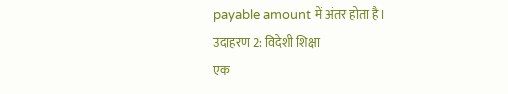payable amount में अंतर होता है।
उदाहरण 2: विदेशी शिक्षा
एक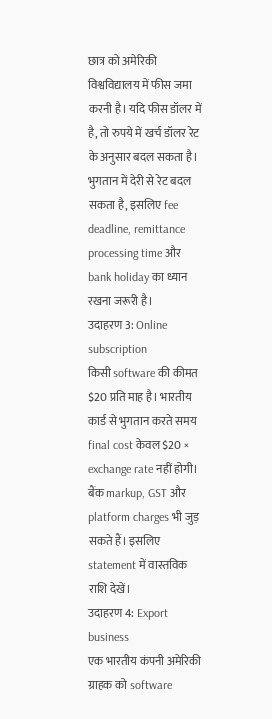छात्र को अमेरिकी विश्वविद्यालय में फीस जमा करनी है। यदि फीस डॉलर में है, तो रुपये में खर्च डॉलर रेट के अनुसार बदल सकता है। भुगतान में देरी से रेट बदल सकता है, इसलिए fee deadline, remittance processing time और bank holiday का ध्यान रखना जरूरी है।
उदाहरण 3: Online subscription
किसी software की कीमत $20 प्रति माह है। भारतीय कार्ड से भुगतान करते समय final cost केवल $20 × exchange rate नहीं होगी। बैंक markup, GST और platform charges भी जुड़ सकते हैं। इसलिए statement में वास्तविक राशि देखें।
उदाहरण 4: Export business
एक भारतीय कंपनी अमेरिकी ग्राहक को software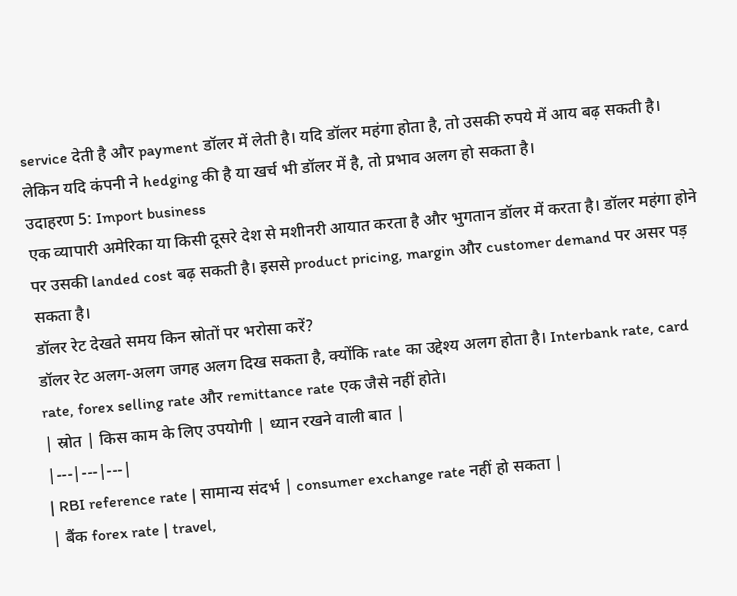service देती है और payment डॉलर में लेती है। यदि डॉलर महंगा होता है, तो उसकी रुपये में आय बढ़ सकती है। लेकिन यदि कंपनी ने hedging की है या खर्च भी डॉलर में है, तो प्रभाव अलग हो सकता है।
उदाहरण 5: Import business
एक व्यापारी अमेरिका या किसी दूसरे देश से मशीनरी आयात करता है और भुगतान डॉलर में करता है। डॉलर महंगा होने पर उसकी landed cost बढ़ सकती है। इससे product pricing, margin और customer demand पर असर पड़ सकता है।
डॉलर रेट देखते समय किन स्रोतों पर भरोसा करें?
डॉलर रेट अलग-अलग जगह अलग दिख सकता है, क्योंकि rate का उद्देश्य अलग होता है। Interbank rate, card rate, forex selling rate और remittance rate एक जैसे नहीं होते।
| स्रोत | किस काम के लिए उपयोगी | ध्यान रखने वाली बात |
|---|---|---|
| RBI reference rate | सामान्य संदर्भ | consumer exchange rate नहीं हो सकता |
| बैंक forex rate | travel,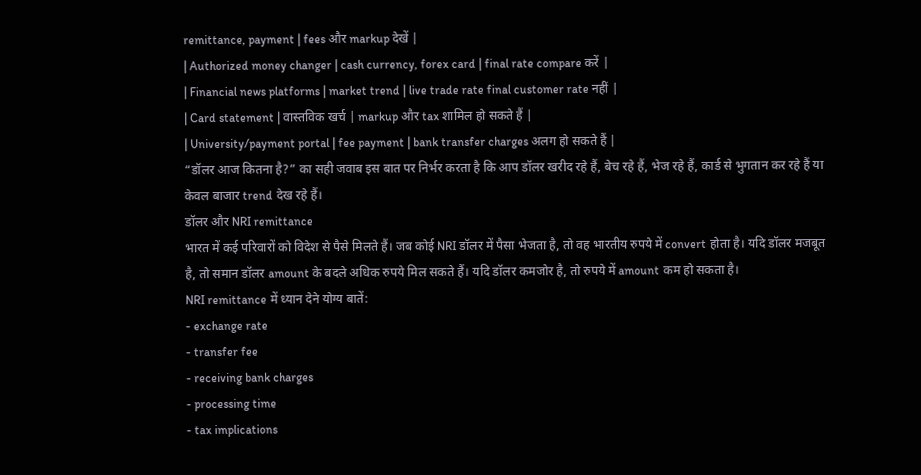remittance, payment | fees और markup देखें |
| Authorized money changer | cash currency, forex card | final rate compare करें |
| Financial news platforms | market trend | live trade rate final customer rate नहीं |
| Card statement | वास्तविक खर्च | markup और tax शामिल हो सकते हैं |
| University/payment portal | fee payment | bank transfer charges अलग हो सकते हैं |
“डॉलर आज कितना है?” का सही जवाब इस बात पर निर्भर करता है कि आप डॉलर खरीद रहे हैं, बेच रहे हैं, भेज रहे हैं, कार्ड से भुगतान कर रहे हैं या केवल बाजार trend देख रहे हैं।
डॉलर और NRI remittance
भारत में कई परिवारों को विदेश से पैसे मिलते हैं। जब कोई NRI डॉलर में पैसा भेजता है, तो वह भारतीय रुपये में convert होता है। यदि डॉलर मजबूत है, तो समान डॉलर amount के बदले अधिक रुपये मिल सकते हैं। यदि डॉलर कमजोर है, तो रुपये में amount कम हो सकता है।
NRI remittance में ध्यान देने योग्य बातें:
- exchange rate
- transfer fee
- receiving bank charges
- processing time
- tax implications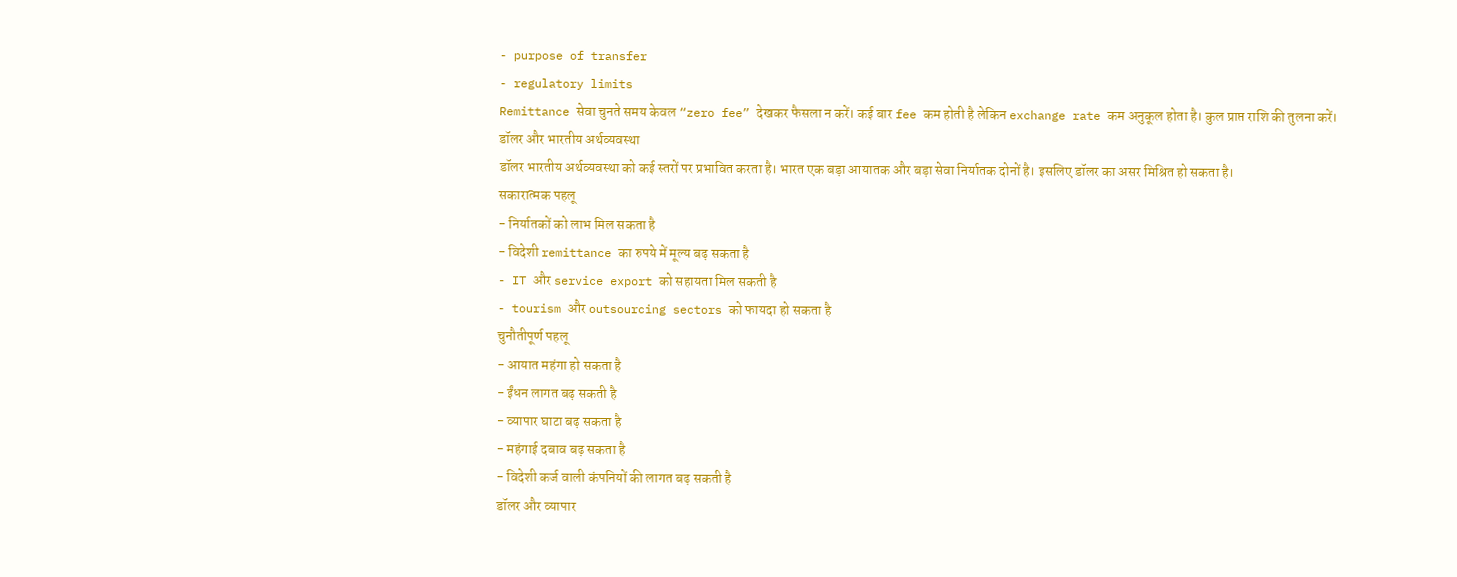- purpose of transfer
- regulatory limits
Remittance सेवा चुनते समय केवल “zero fee” देखकर फैसला न करें। कई बार fee कम होती है लेकिन exchange rate कम अनुकूल होता है। कुल प्राप्त राशि की तुलना करें।
डॉलर और भारतीय अर्थव्यवस्था
डॉलर भारतीय अर्थव्यवस्था को कई स्तरों पर प्रभावित करता है। भारत एक बड़ा आयातक और बड़ा सेवा निर्यातक दोनों है। इसलिए डॉलर का असर मिश्रित हो सकता है।
सकारात्मक पहलू
- निर्यातकों को लाभ मिल सकता है
- विदेशी remittance का रुपये में मूल्य बढ़ सकता है
- IT और service export को सहायता मिल सकती है
- tourism और outsourcing sectors को फायदा हो सकता है
चुनौतीपूर्ण पहलू
- आयात महंगा हो सकता है
- ईंधन लागत बढ़ सकती है
- व्यापार घाटा बढ़ सकता है
- महंगाई दबाव बढ़ सकता है
- विदेशी कर्ज वाली कंपनियों की लागत बढ़ सकती है
डॉलर और व्यापार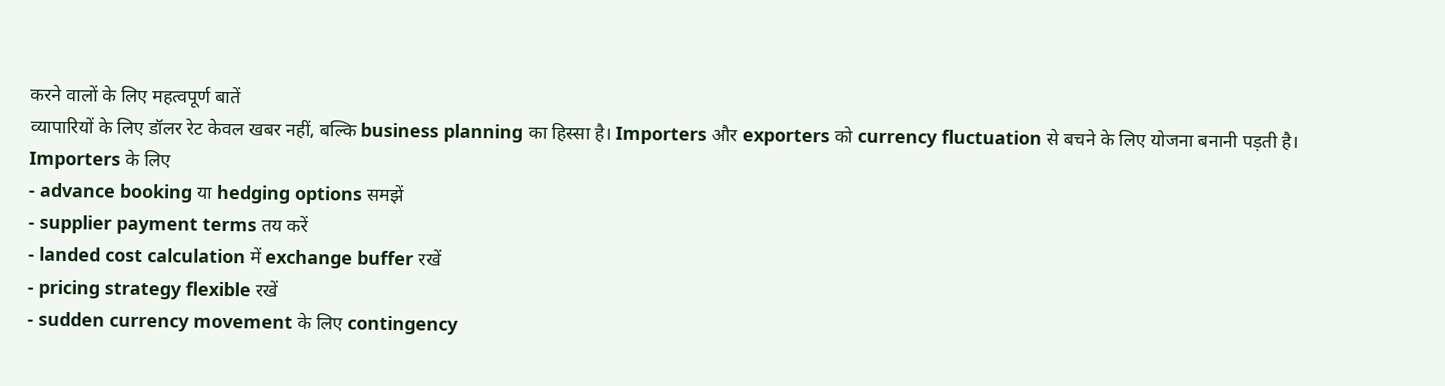करने वालों के लिए महत्वपूर्ण बातें
व्यापारियों के लिए डॉलर रेट केवल खबर नहीं, बल्कि business planning का हिस्सा है। Importers और exporters को currency fluctuation से बचने के लिए योजना बनानी पड़ती है।
Importers के लिए
- advance booking या hedging options समझें
- supplier payment terms तय करें
- landed cost calculation में exchange buffer रखें
- pricing strategy flexible रखें
- sudden currency movement के लिए contingency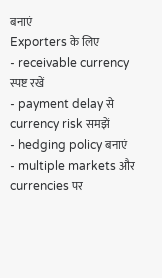बनाएं
Exporters के लिए
- receivable currency स्पष्ट रखें
- payment delay से currency risk समझें
- hedging policy बनाएं
- multiple markets और currencies पर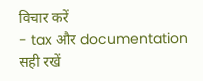विचार करें
- tax और documentation सही रखें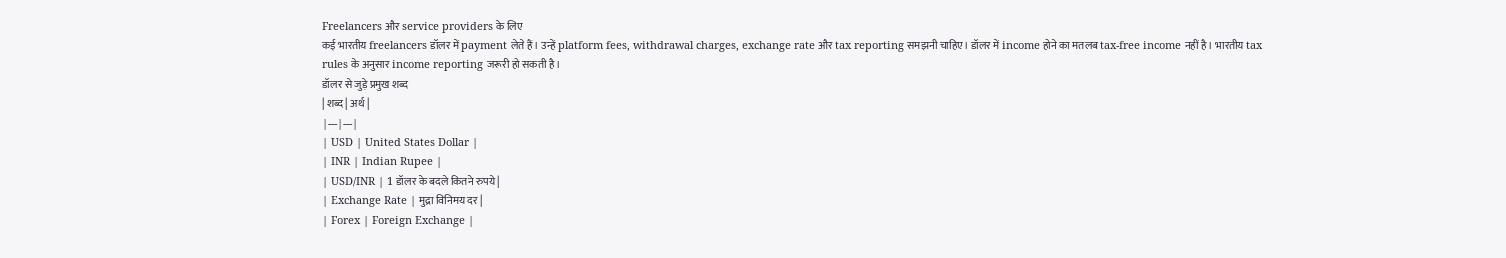Freelancers और service providers के लिए
कई भारतीय freelancers डॉलर में payment लेते हैं। उन्हें platform fees, withdrawal charges, exchange rate और tax reporting समझनी चाहिए। डॉलर में income होने का मतलब tax-free income नहीं है। भारतीय tax rules के अनुसार income reporting जरूरी हो सकती है।
डॉलर से जुड़े प्रमुख शब्द
| शब्द | अर्थ |
|---|---|
| USD | United States Dollar |
| INR | Indian Rupee |
| USD/INR | 1 डॉलर के बदले कितने रुपये |
| Exchange Rate | मुद्रा विनिमय दर |
| Forex | Foreign Exchange |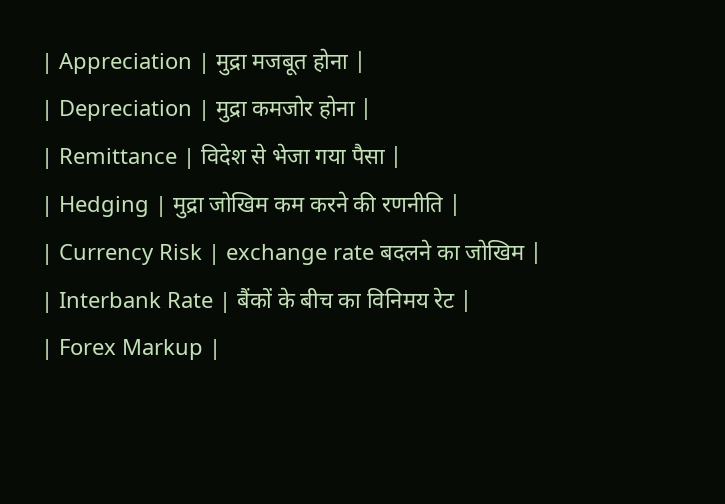| Appreciation | मुद्रा मजबूत होना |
| Depreciation | मुद्रा कमजोर होना |
| Remittance | विदेश से भेजा गया पैसा |
| Hedging | मुद्रा जोखिम कम करने की रणनीति |
| Currency Risk | exchange rate बदलने का जोखिम |
| Interbank Rate | बैंकों के बीच का विनिमय रेट |
| Forex Markup |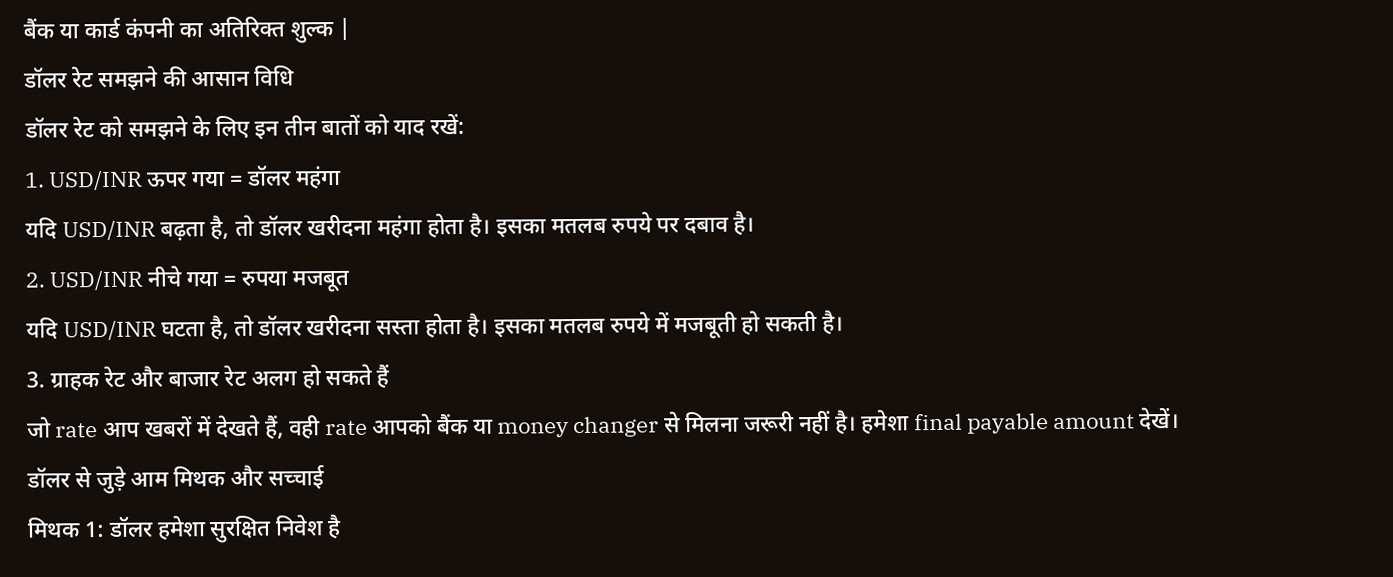बैंक या कार्ड कंपनी का अतिरिक्त शुल्क |
डॉलर रेट समझने की आसान विधि
डॉलर रेट को समझने के लिए इन तीन बातों को याद रखें:
1. USD/INR ऊपर गया = डॉलर महंगा
यदि USD/INR बढ़ता है, तो डॉलर खरीदना महंगा होता है। इसका मतलब रुपये पर दबाव है।
2. USD/INR नीचे गया = रुपया मजबूत
यदि USD/INR घटता है, तो डॉलर खरीदना सस्ता होता है। इसका मतलब रुपये में मजबूती हो सकती है।
3. ग्राहक रेट और बाजार रेट अलग हो सकते हैं
जो rate आप खबरों में देखते हैं, वही rate आपको बैंक या money changer से मिलना जरूरी नहीं है। हमेशा final payable amount देखें।
डॉलर से जुड़े आम मिथक और सच्चाई
मिथक 1: डॉलर हमेशा सुरक्षित निवेश है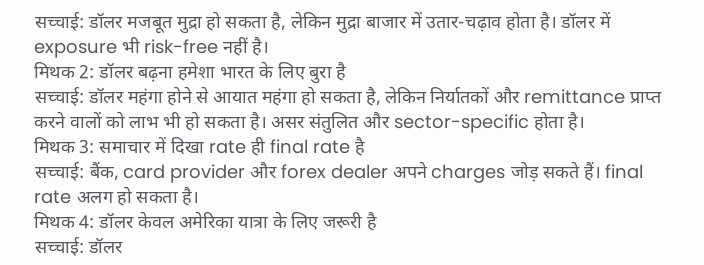सच्चाई: डॉलर मजबूत मुद्रा हो सकता है, लेकिन मुद्रा बाजार में उतार-चढ़ाव होता है। डॉलर में exposure भी risk-free नहीं है।
मिथक 2: डॉलर बढ़ना हमेशा भारत के लिए बुरा है
सच्चाई: डॉलर महंगा होने से आयात महंगा हो सकता है, लेकिन निर्यातकों और remittance प्राप्त करने वालों को लाभ भी हो सकता है। असर संतुलित और sector-specific होता है।
मिथक 3: समाचार में दिखा rate ही final rate है
सच्चाई: बैंक, card provider और forex dealer अपने charges जोड़ सकते हैं। final rate अलग हो सकता है।
मिथक 4: डॉलर केवल अमेरिका यात्रा के लिए जरूरी है
सच्चाई: डॉलर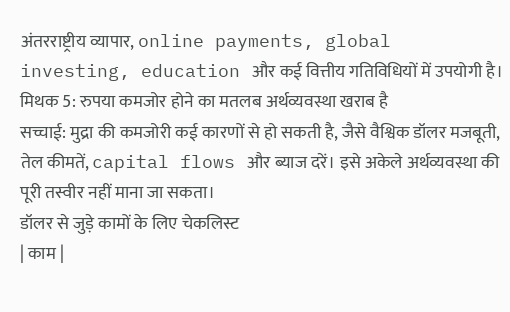अंतरराष्ट्रीय व्यापार, online payments, global investing, education और कई वित्तीय गतिविधियों में उपयोगी है।
मिथक 5: रुपया कमजोर होने का मतलब अर्थव्यवस्था खराब है
सच्चाई: मुद्रा की कमजोरी कई कारणों से हो सकती है, जैसे वैश्विक डॉलर मजबूती, तेल कीमतें, capital flows और ब्याज दरें। इसे अकेले अर्थव्यवस्था की पूरी तस्वीर नहीं माना जा सकता।
डॉलर से जुड़े कामों के लिए चेकलिस्ट
| काम |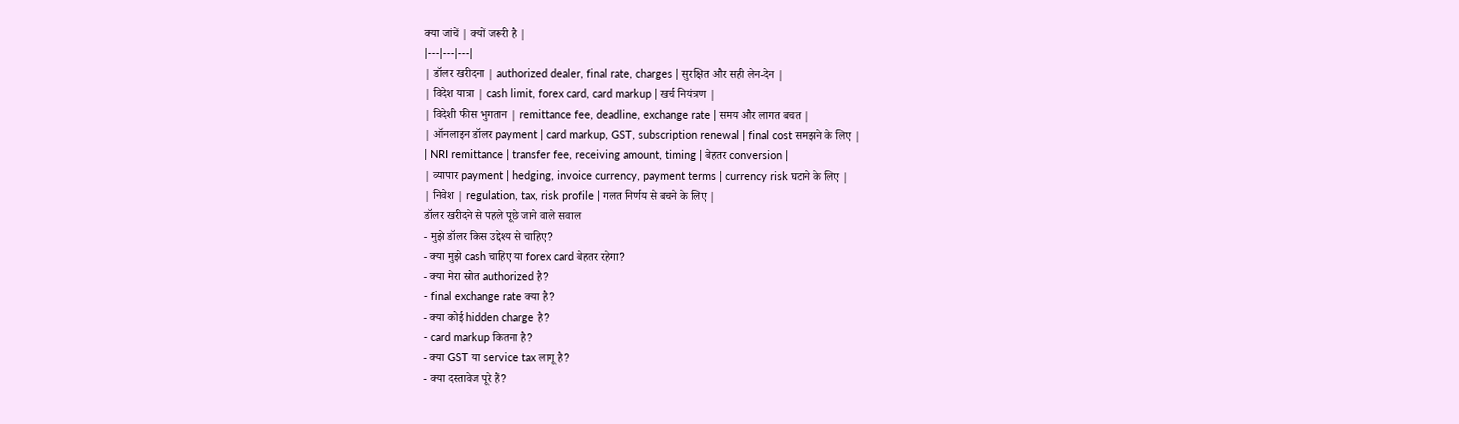क्या जांचें | क्यों जरूरी है |
|---|---|---|
| डॉलर खरीदना | authorized dealer, final rate, charges | सुरक्षित और सही लेन-देन |
| विदेश यात्रा | cash limit, forex card, card markup | खर्च नियंत्रण |
| विदेशी फीस भुगतान | remittance fee, deadline, exchange rate | समय और लागत बचत |
| ऑनलाइन डॉलर payment | card markup, GST, subscription renewal | final cost समझने के लिए |
| NRI remittance | transfer fee, receiving amount, timing | बेहतर conversion |
| व्यापार payment | hedging, invoice currency, payment terms | currency risk घटाने के लिए |
| निवेश | regulation, tax, risk profile | गलत निर्णय से बचने के लिए |
डॉलर खरीदने से पहले पूछे जाने वाले सवाल
- मुझे डॉलर किस उद्देश्य से चाहिए?
- क्या मुझे cash चाहिए या forex card बेहतर रहेगा?
- क्या मेरा स्रोत authorized है?
- final exchange rate क्या है?
- क्या कोई hidden charge है?
- card markup कितना है?
- क्या GST या service tax लागू है?
- क्या दस्तावेज पूरे हैं?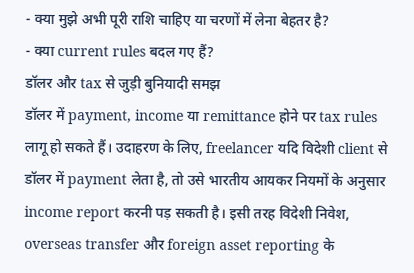- क्या मुझे अभी पूरी राशि चाहिए या चरणों में लेना बेहतर है?
- क्या current rules बदल गए हैं?
डॉलर और tax से जुड़ी बुनियादी समझ
डॉलर में payment, income या remittance होने पर tax rules लागू हो सकते हैं। उदाहरण के लिए, freelancer यदि विदेशी client से डॉलर में payment लेता है, तो उसे भारतीय आयकर नियमों के अनुसार income report करनी पड़ सकती है। इसी तरह विदेशी निवेश, overseas transfer और foreign asset reporting के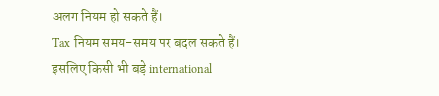अलग नियम हो सकते हैं।
Tax नियम समय-समय पर बदल सकते हैं। इसलिए किसी भी बड़े international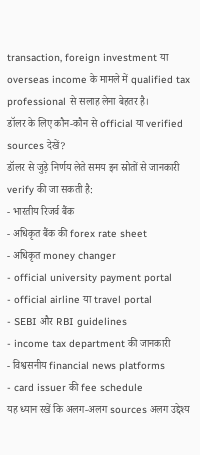transaction, foreign investment या overseas income के मामले में qualified tax professional से सलाह लेना बेहतर है।
डॉलर के लिए कौन-कौन से official या verified sources देखें?
डॉलर से जुड़े निर्णय लेते समय इन स्रोतों से जानकारी verify की जा सकती है:
- भारतीय रिजर्व बैंक
- अधिकृत बैंक की forex rate sheet
- अधिकृत money changer
- official university payment portal
- official airline या travel portal
- SEBI और RBI guidelines
- income tax department की जानकारी
- विश्वसनीय financial news platforms
- card issuer की fee schedule
यह ध्यान रखें कि अलग-अलग sources अलग उद्देश्य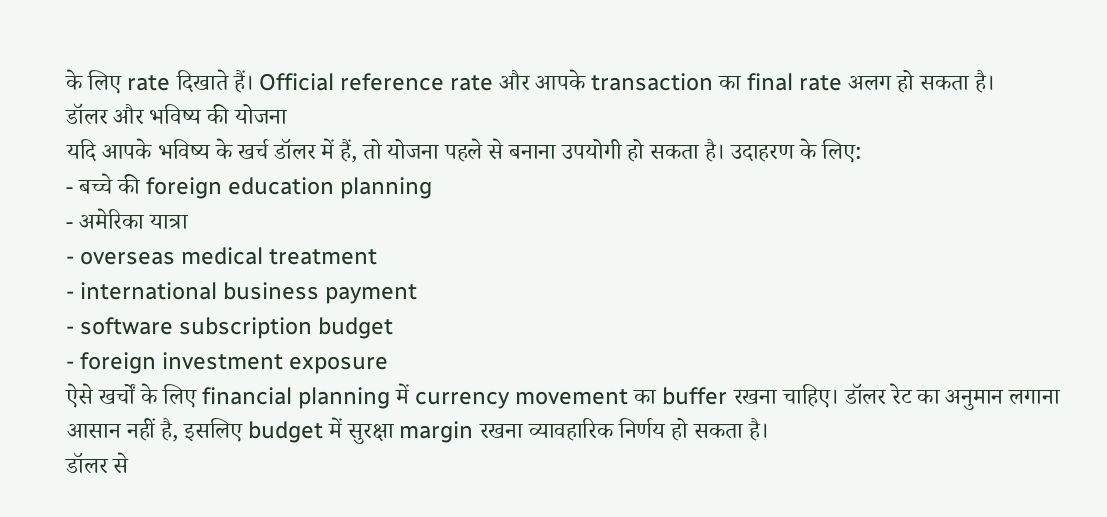के लिए rate दिखाते हैं। Official reference rate और आपके transaction का final rate अलग हो सकता है।
डॉलर और भविष्य की योजना
यदि आपके भविष्य के खर्च डॉलर में हैं, तो योजना पहले से बनाना उपयोगी हो सकता है। उदाहरण के लिए:
- बच्चे की foreign education planning
- अमेरिका यात्रा
- overseas medical treatment
- international business payment
- software subscription budget
- foreign investment exposure
ऐसे खर्चों के लिए financial planning में currency movement का buffer रखना चाहिए। डॉलर रेट का अनुमान लगाना आसान नहीं है, इसलिए budget में सुरक्षा margin रखना व्यावहारिक निर्णय हो सकता है।
डॉलर से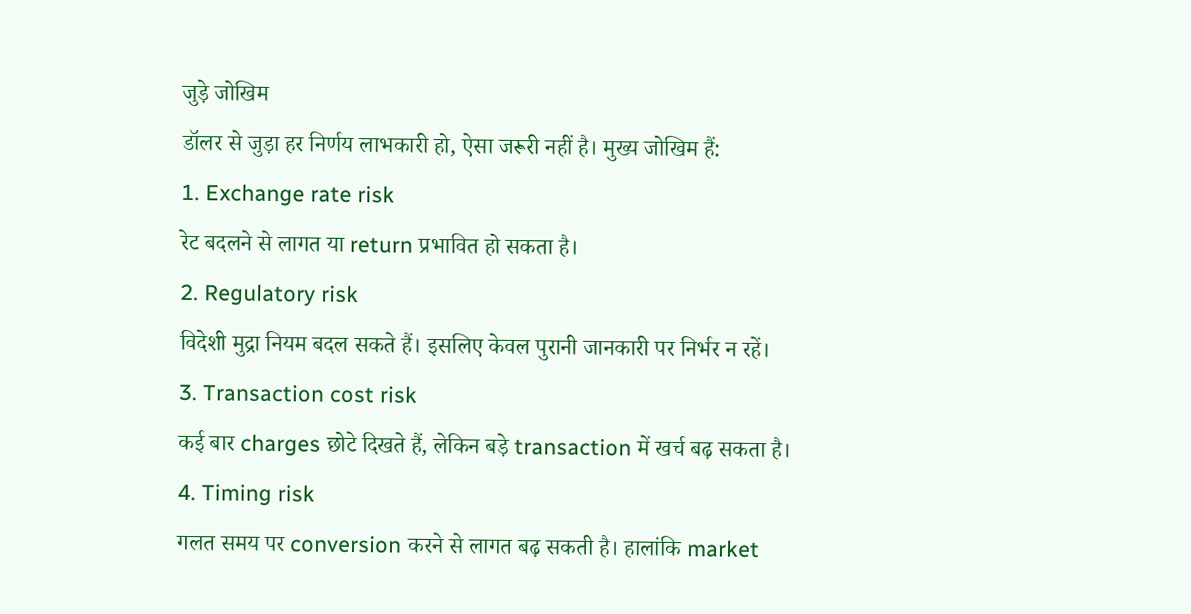जुड़े जोखिम
डॉलर से जुड़ा हर निर्णय लाभकारी हो, ऐसा जरूरी नहीं है। मुख्य जोखिम हैं:
1. Exchange rate risk
रेट बदलने से लागत या return प्रभावित हो सकता है।
2. Regulatory risk
विदेशी मुद्रा नियम बदल सकते हैं। इसलिए केवल पुरानी जानकारी पर निर्भर न रहें।
3. Transaction cost risk
कई बार charges छोटे दिखते हैं, लेकिन बड़े transaction में खर्च बढ़ सकता है।
4. Timing risk
गलत समय पर conversion करने से लागत बढ़ सकती है। हालांकि market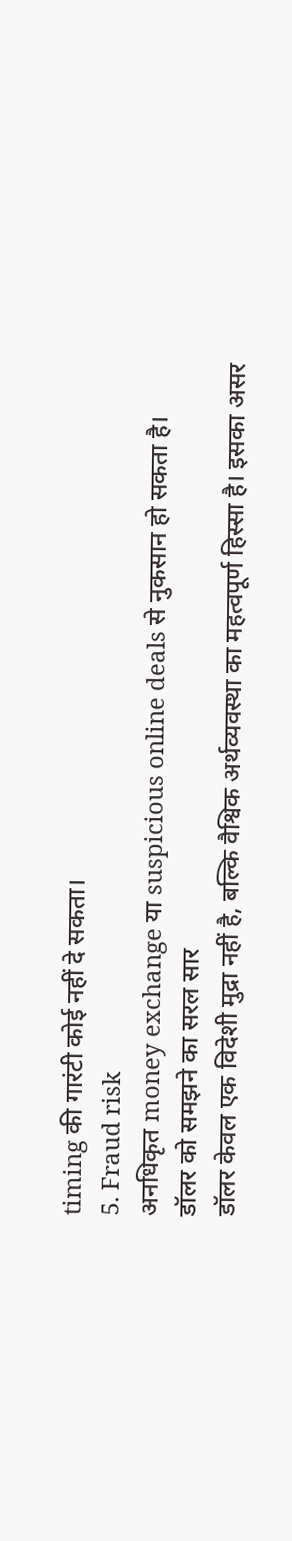timing की गारंटी कोई नहीं दे सकता।
5. Fraud risk
अनधिकृत money exchange या suspicious online deals से नुकसान हो सकता है।
डॉलर को समझने का सरल सार
डॉलर केवल एक विदेशी मुद्रा नहीं है, बल्कि वैश्विक अर्थव्यवस्था का महत्वपूर्ण हिस्सा है। इसका असर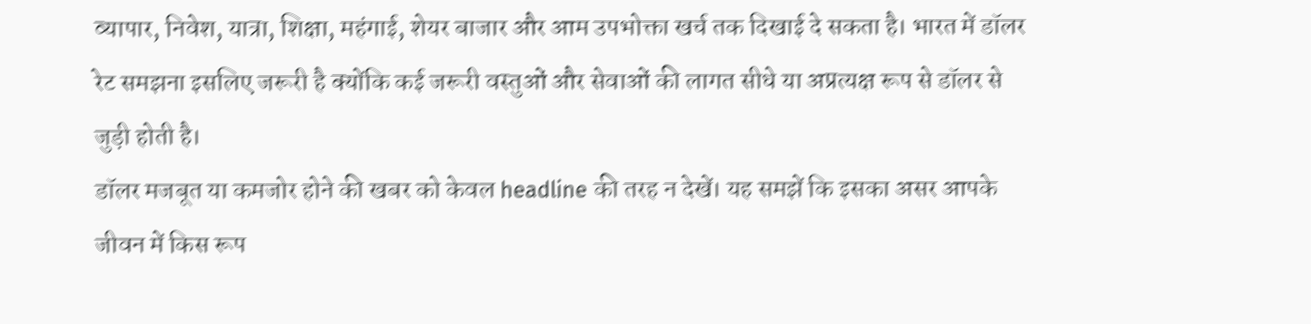व्यापार, निवेश, यात्रा, शिक्षा, महंगाई, शेयर बाजार और आम उपभोक्ता खर्च तक दिखाई दे सकता है। भारत में डॉलर रेट समझना इसलिए जरूरी है क्योंकि कई जरूरी वस्तुओं और सेवाओं की लागत सीधे या अप्रत्यक्ष रूप से डॉलर से जुड़ी होती है।
डॉलर मजबूत या कमजोर होने की खबर को केवल headline की तरह न देखें। यह समझें कि इसका असर आपके जीवन में किस रूप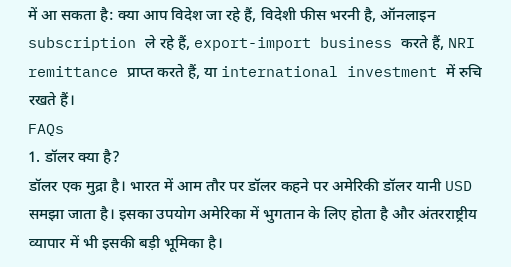में आ सकता है: क्या आप विदेश जा रहे हैं, विदेशी फीस भरनी है, ऑनलाइन subscription ले रहे हैं, export-import business करते हैं, NRI remittance प्राप्त करते हैं, या international investment में रुचि रखते हैं।
FAQs
1. डॉलर क्या है?
डॉलर एक मुद्रा है। भारत में आम तौर पर डॉलर कहने पर अमेरिकी डॉलर यानी USD समझा जाता है। इसका उपयोग अमेरिका में भुगतान के लिए होता है और अंतरराष्ट्रीय व्यापार में भी इसकी बड़ी भूमिका है।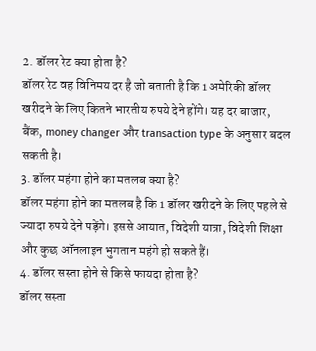2. डॉलर रेट क्या होता है?
डॉलर रेट वह विनिमय दर है जो बताती है कि 1 अमेरिकी डॉलर खरीदने के लिए कितने भारतीय रुपये देने होंगे। यह दर बाजार, बैंक, money changer और transaction type के अनुसार बदल सकती है।
3. डॉलर महंगा होने का मतलब क्या है?
डॉलर महंगा होने का मतलब है कि 1 डॉलर खरीदने के लिए पहले से ज्यादा रुपये देने पड़ेंगे। इससे आयात, विदेशी यात्रा, विदेशी शिक्षा और कुछ ऑनलाइन भुगतान महंगे हो सकते हैं।
4. डॉलर सस्ता होने से किसे फायदा होता है?
डॉलर सस्ता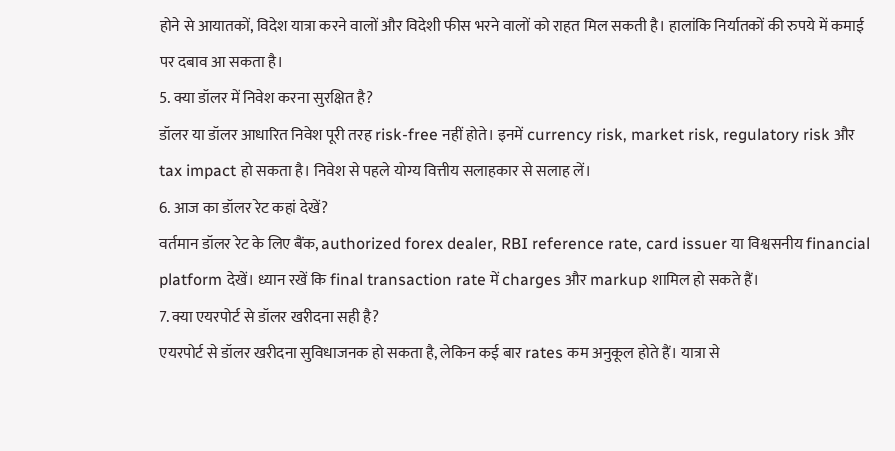होने से आयातकों, विदेश यात्रा करने वालों और विदेशी फीस भरने वालों को राहत मिल सकती है। हालांकि निर्यातकों की रुपये में कमाई पर दबाव आ सकता है।
5. क्या डॉलर में निवेश करना सुरक्षित है?
डॉलर या डॉलर आधारित निवेश पूरी तरह risk-free नहीं होते। इनमें currency risk, market risk, regulatory risk और tax impact हो सकता है। निवेश से पहले योग्य वित्तीय सलाहकार से सलाह लें।
6. आज का डॉलर रेट कहां देखें?
वर्तमान डॉलर रेट के लिए बैंक, authorized forex dealer, RBI reference rate, card issuer या विश्वसनीय financial platform देखें। ध्यान रखें कि final transaction rate में charges और markup शामिल हो सकते हैं।
7. क्या एयरपोर्ट से डॉलर खरीदना सही है?
एयरपोर्ट से डॉलर खरीदना सुविधाजनक हो सकता है, लेकिन कई बार rates कम अनुकूल होते हैं। यात्रा से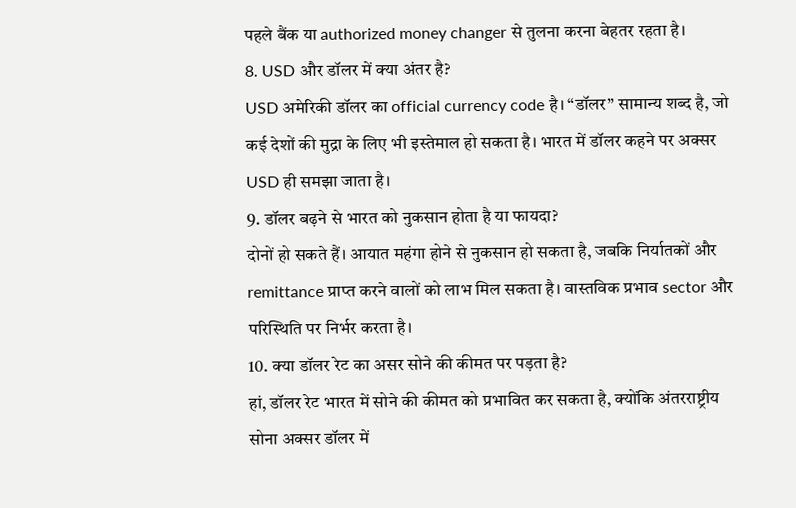पहले बैंक या authorized money changer से तुलना करना बेहतर रहता है।
8. USD और डॉलर में क्या अंतर है?
USD अमेरिकी डॉलर का official currency code है। “डॉलर” सामान्य शब्द है, जो कई देशों की मुद्रा के लिए भी इस्तेमाल हो सकता है। भारत में डॉलर कहने पर अक्सर USD ही समझा जाता है।
9. डॉलर बढ़ने से भारत को नुकसान होता है या फायदा?
दोनों हो सकते हैं। आयात महंगा होने से नुकसान हो सकता है, जबकि निर्यातकों और remittance प्राप्त करने वालों को लाभ मिल सकता है। वास्तविक प्रभाव sector और परिस्थिति पर निर्भर करता है।
10. क्या डॉलर रेट का असर सोने की कीमत पर पड़ता है?
हां, डॉलर रेट भारत में सोने की कीमत को प्रभावित कर सकता है, क्योंकि अंतरराष्ट्रीय सोना अक्सर डॉलर में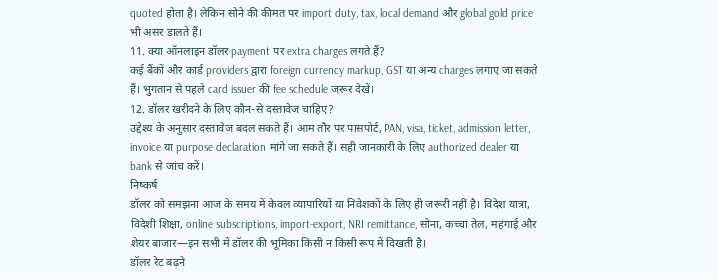quoted होता है। लेकिन सोने की कीमत पर import duty, tax, local demand और global gold price भी असर डालते हैं।
11. क्या ऑनलाइन डॉलर payment पर extra charges लगते हैं?
कई बैंकों और कार्ड providers द्वारा foreign currency markup, GST या अन्य charges लगाए जा सकते हैं। भुगतान से पहले card issuer की fee schedule जरूर देखें।
12. डॉलर खरीदने के लिए कौन-से दस्तावेज चाहिए?
उद्देश्य के अनुसार दस्तावेज बदल सकते हैं। आम तौर पर पासपोर्ट, PAN, visa, ticket, admission letter, invoice या purpose declaration मांगे जा सकते हैं। सही जानकारी के लिए authorized dealer या bank से जांच करें।
निष्कर्ष
डॉलर को समझना आज के समय में केवल व्यापारियों या निवेशकों के लिए ही जरूरी नहीं है। विदेश यात्रा, विदेशी शिक्षा, online subscriptions, import-export, NRI remittance, सोना, कच्चा तेल, महंगाई और शेयर बाजार—इन सभी में डॉलर की भूमिका किसी न किसी रूप में दिखती है।
डॉलर रेट बढ़ने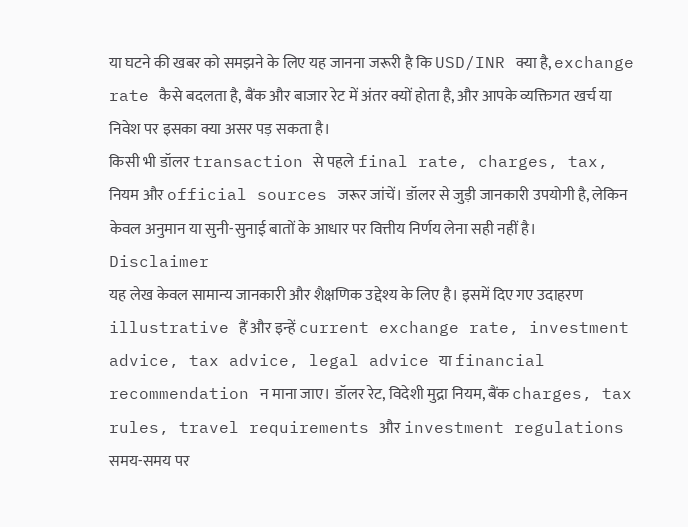या घटने की खबर को समझने के लिए यह जानना जरूरी है कि USD/INR क्या है, exchange rate कैसे बदलता है, बैंक और बाजार रेट में अंतर क्यों होता है, और आपके व्यक्तिगत खर्च या निवेश पर इसका क्या असर पड़ सकता है।
किसी भी डॉलर transaction से पहले final rate, charges, tax, नियम और official sources जरूर जांचें। डॉलर से जुड़ी जानकारी उपयोगी है, लेकिन केवल अनुमान या सुनी-सुनाई बातों के आधार पर वित्तीय निर्णय लेना सही नहीं है।
Disclaimer
यह लेख केवल सामान्य जानकारी और शैक्षणिक उद्देश्य के लिए है। इसमें दिए गए उदाहरण illustrative हैं और इन्हें current exchange rate, investment advice, tax advice, legal advice या financial recommendation न माना जाए। डॉलर रेट, विदेशी मुद्रा नियम, बैंक charges, tax rules, travel requirements और investment regulations समय-समय पर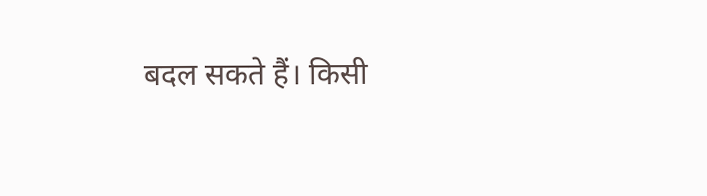बदल सकते हैं। किसी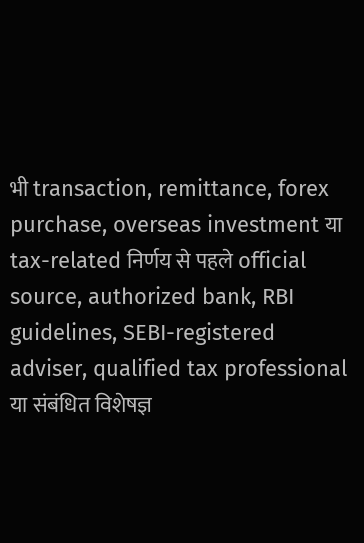भी transaction, remittance, forex purchase, overseas investment या tax-related निर्णय से पहले official source, authorized bank, RBI guidelines, SEBI-registered adviser, qualified tax professional या संबंधित विशेषज्ञ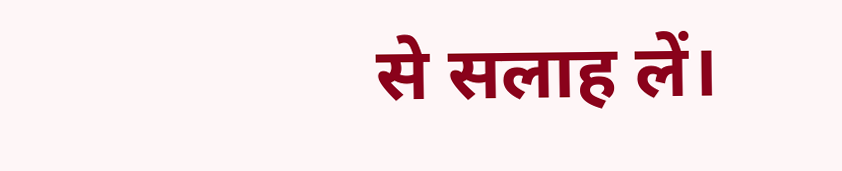से सलाह लें।